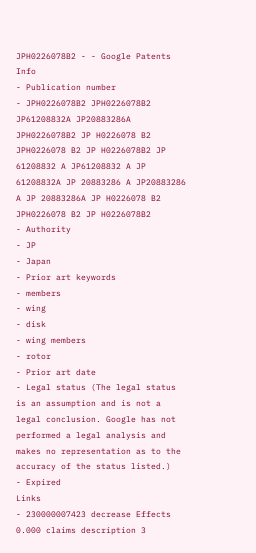JPH0226078B2 - - Google Patents
Info
- Publication number
- JPH0226078B2 JPH0226078B2 JP61208832A JP20883286A JPH0226078B2 JP H0226078 B2 JPH0226078 B2 JP H0226078B2 JP 61208832 A JP61208832 A JP 61208832A JP 20883286 A JP20883286 A JP 20883286A JP H0226078 B2 JPH0226078 B2 JP H0226078B2
- Authority
- JP
- Japan
- Prior art keywords
- members
- wing
- disk
- wing members
- rotor
- Prior art date
- Legal status (The legal status is an assumption and is not a legal conclusion. Google has not performed a legal analysis and makes no representation as to the accuracy of the status listed.)
- Expired
Links
- 230000007423 decrease Effects 0.000 claims description 3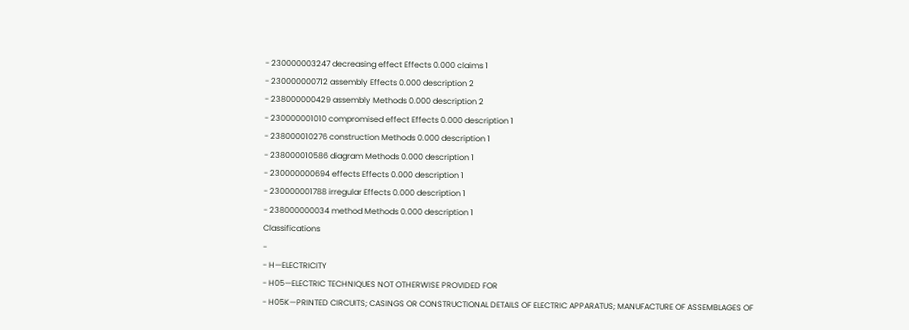- 230000003247 decreasing effect Effects 0.000 claims 1
- 230000000712 assembly Effects 0.000 description 2
- 238000000429 assembly Methods 0.000 description 2
- 230000001010 compromised effect Effects 0.000 description 1
- 238000010276 construction Methods 0.000 description 1
- 238000010586 diagram Methods 0.000 description 1
- 230000000694 effects Effects 0.000 description 1
- 230000001788 irregular Effects 0.000 description 1
- 238000000034 method Methods 0.000 description 1
Classifications
-
- H—ELECTRICITY
- H05—ELECTRIC TECHNIQUES NOT OTHERWISE PROVIDED FOR
- H05K—PRINTED CIRCUITS; CASINGS OR CONSTRUCTIONAL DETAILS OF ELECTRIC APPARATUS; MANUFACTURE OF ASSEMBLAGES OF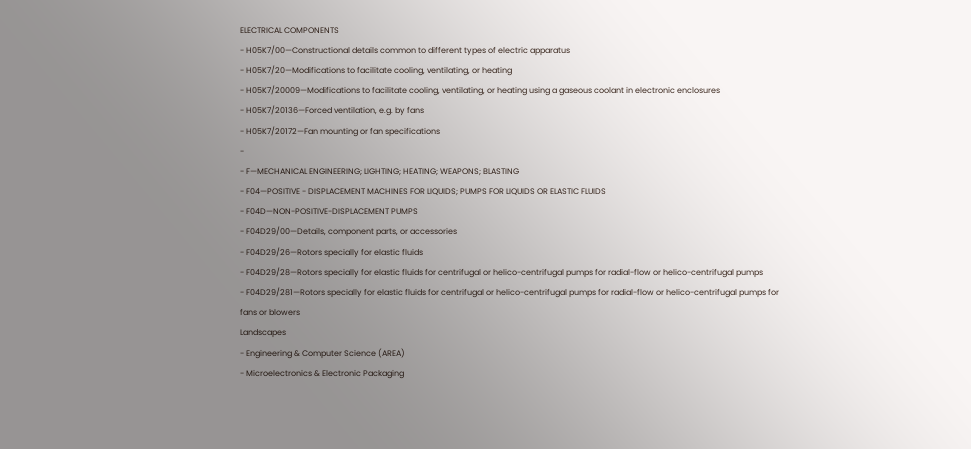ELECTRICAL COMPONENTS
- H05K7/00—Constructional details common to different types of electric apparatus
- H05K7/20—Modifications to facilitate cooling, ventilating, or heating
- H05K7/20009—Modifications to facilitate cooling, ventilating, or heating using a gaseous coolant in electronic enclosures
- H05K7/20136—Forced ventilation, e.g. by fans
- H05K7/20172—Fan mounting or fan specifications
-
- F—MECHANICAL ENGINEERING; LIGHTING; HEATING; WEAPONS; BLASTING
- F04—POSITIVE - DISPLACEMENT MACHINES FOR LIQUIDS; PUMPS FOR LIQUIDS OR ELASTIC FLUIDS
- F04D—NON-POSITIVE-DISPLACEMENT PUMPS
- F04D29/00—Details, component parts, or accessories
- F04D29/26—Rotors specially for elastic fluids
- F04D29/28—Rotors specially for elastic fluids for centrifugal or helico-centrifugal pumps for radial-flow or helico-centrifugal pumps
- F04D29/281—Rotors specially for elastic fluids for centrifugal or helico-centrifugal pumps for radial-flow or helico-centrifugal pumps for fans or blowers
Landscapes
- Engineering & Computer Science (AREA)
- Microelectronics & Electronic Packaging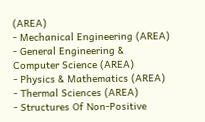(AREA)
- Mechanical Engineering (AREA)
- General Engineering & Computer Science (AREA)
- Physics & Mathematics (AREA)
- Thermal Sciences (AREA)
- Structures Of Non-Positive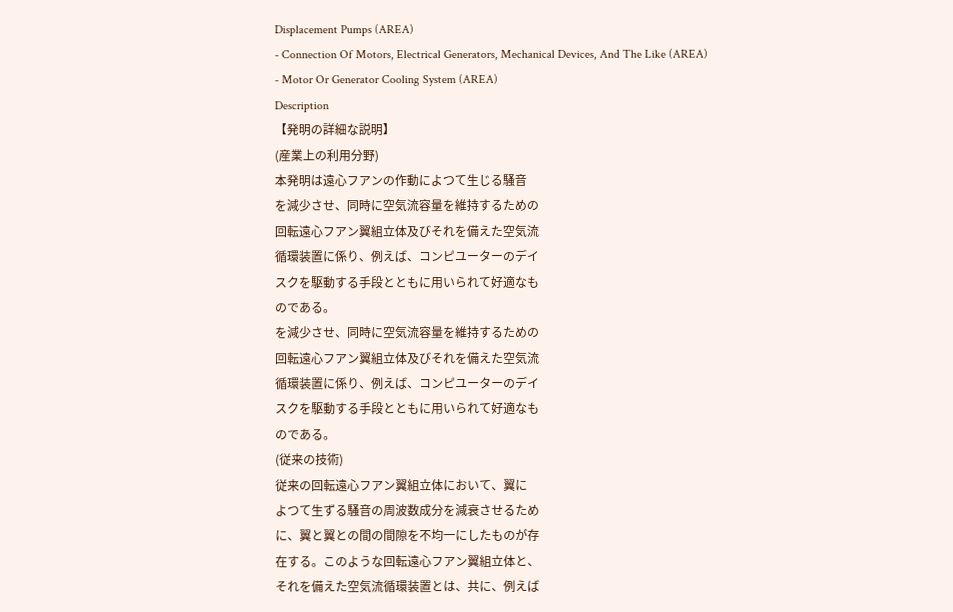Displacement Pumps (AREA)
- Connection Of Motors, Electrical Generators, Mechanical Devices, And The Like (AREA)
- Motor Or Generator Cooling System (AREA)
Description
【発明の詳細な説明】
(産業上の利用分野)
本発明は遠心フアンの作動によつて生じる騒音
を減少させ、同時に空気流容量を維持するための
回転遠心フアン翼組立体及びそれを備えた空気流
循環装置に係り、例えば、コンピユーターのデイ
スクを駆動する手段とともに用いられて好適なも
のである。
を減少させ、同時に空気流容量を維持するための
回転遠心フアン翼組立体及びそれを備えた空気流
循環装置に係り、例えば、コンピユーターのデイ
スクを駆動する手段とともに用いられて好適なも
のである。
(従来の技術)
従来の回転遠心フアン翼組立体において、翼に
よつて生ずる騒音の周波数成分を減衰させるため
に、翼と翼との間の間隙を不均一にしたものが存
在する。このような回転遠心フアン翼組立体と、
それを備えた空気流循環装置とは、共に、例えば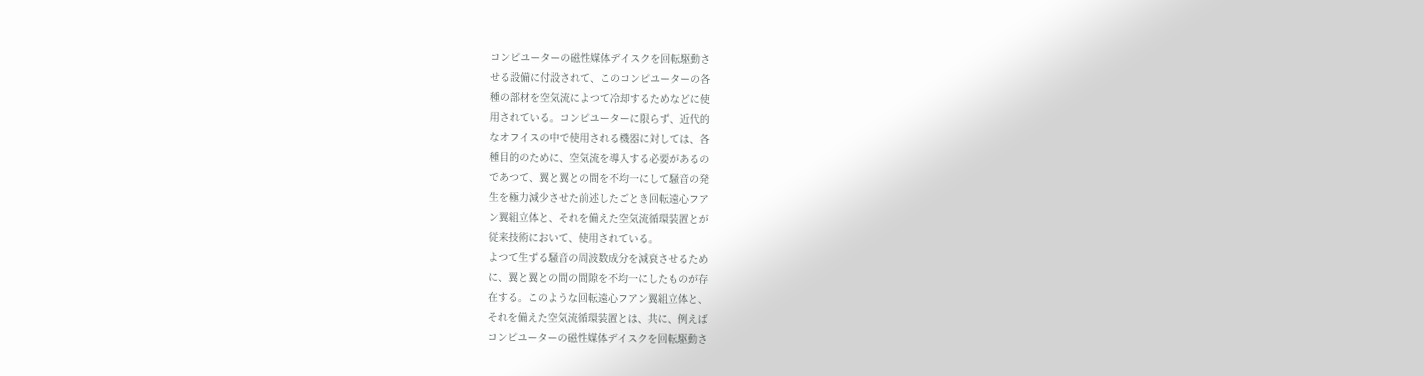コンピユーターの磁性媒体デイスクを回転駆動さ
せる設備に付設されて、このコンピユーターの各
種の部材を空気流によつて冷却するためなどに使
用されている。コンピユーターに限らず、近代的
なオフイスの中で使用される機器に対しては、各
種目的のために、空気流を導入する必要があるの
であつて、翼と翼との間を不均一にして騒音の発
生を極力減少させた前述したごとき回転遠心フア
ン翼組立体と、それを備えた空気流循環装置とが
従来技術において、使用されている。
よつて生ずる騒音の周波数成分を減衰させるため
に、翼と翼との間の間隙を不均一にしたものが存
在する。このような回転遠心フアン翼組立体と、
それを備えた空気流循環装置とは、共に、例えば
コンピユーターの磁性媒体デイスクを回転駆動さ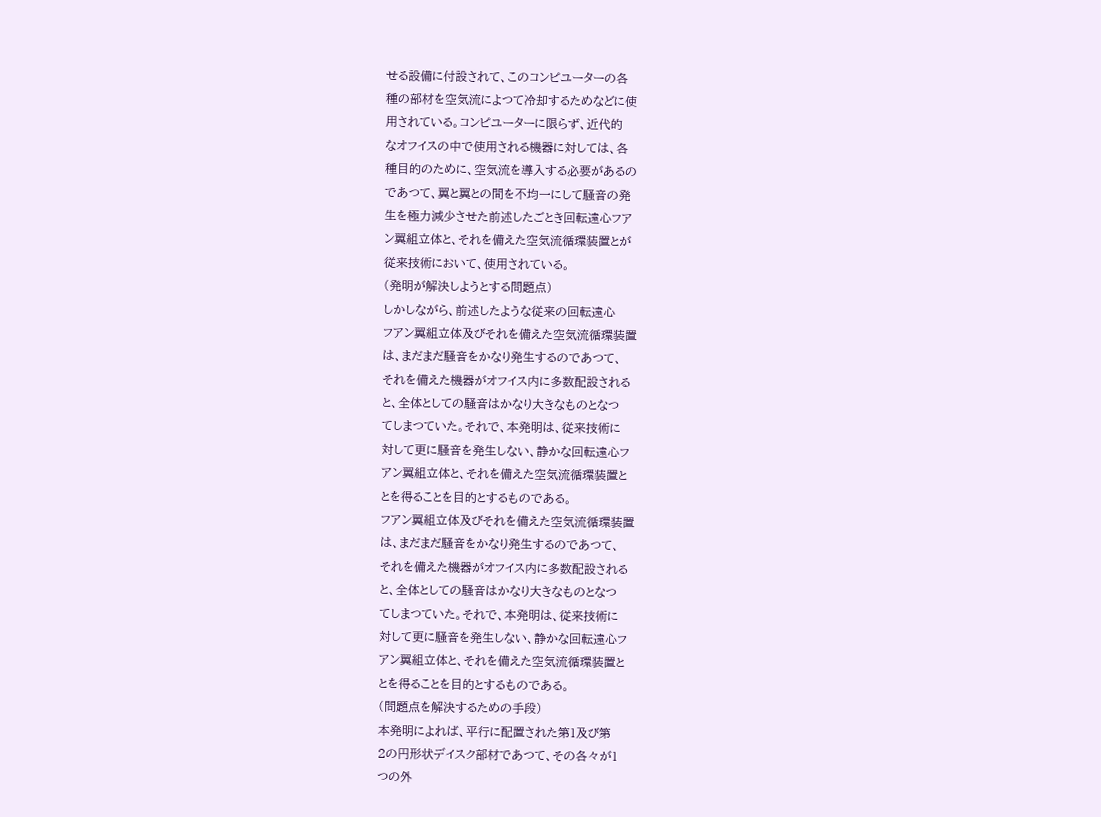せる設備に付設されて、このコンピユーターの各
種の部材を空気流によつて冷却するためなどに使
用されている。コンピユーターに限らず、近代的
なオフイスの中で使用される機器に対しては、各
種目的のために、空気流を導入する必要があるの
であつて、翼と翼との間を不均一にして騒音の発
生を極力減少させた前述したごとき回転遠心フア
ン翼組立体と、それを備えた空気流循環装置とが
従来技術において、使用されている。
(発明が解決しようとする問題点)
しかしながら、前述したような従来の回転遠心
フアン翼組立体及びそれを備えた空気流循環装置
は、まだまだ騒音をかなり発生するのであつて、
それを備えた機器がオフイス内に多数配設される
と、全体としての騒音はかなり大きなものとなつ
てしまつていた。それで、本発明は、従来技術に
対して更に騒音を発生しない、静かな回転遠心フ
アン翼組立体と、それを備えた空気流循環装置と
とを得ることを目的とするものである。
フアン翼組立体及びそれを備えた空気流循環装置
は、まだまだ騒音をかなり発生するのであつて、
それを備えた機器がオフイス内に多数配設される
と、全体としての騒音はかなり大きなものとなつ
てしまつていた。それで、本発明は、従来技術に
対して更に騒音を発生しない、静かな回転遠心フ
アン翼組立体と、それを備えた空気流循環装置と
とを得ることを目的とするものである。
(問題点を解決するための手段)
本発明によれば、平行に配置された第1及び第
2の円形状デイスク部材であつて、その各々が1
つの外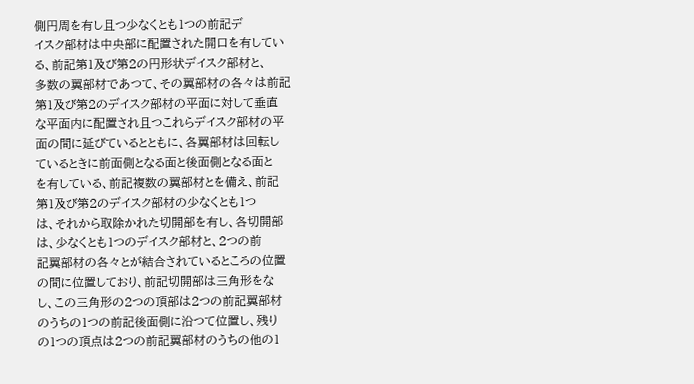側円周を有し且つ少なくとも1つの前記デ
イスク部材は中央部に配置された開口を有してい
る、前記第1及び第2の円形状デイスク部材と、
多数の翼部材であつて、その翼部材の各々は前記
第1及び第2のデイスク部材の平面に対して垂直
な平面内に配置され且つこれらデイスク部材の平
面の間に延びているとともに、各翼部材は回転し
ているときに前面側となる面と後面側となる面と
を有している、前記複数の翼部材とを備え、前記
第1及び第2のデイスク部材の少なくとも1つ
は、それから取除かれた切開部を有し、各切開部
は、少なくとも1つのデイスク部材と、2つの前
記翼部材の各々とが結合されているところの位置
の間に位置しており、前記切開部は三角形をな
し、この三角形の2つの頂部は2つの前記翼部材
のうちの1つの前記後面側に沿つて位置し、残り
の1つの頂点は2つの前記翼部材のうちの他の1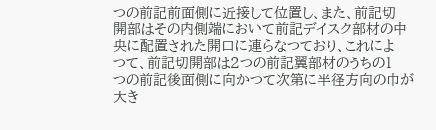つの前記前面側に近接して位置し、また、前記切
開部はその内側端において前記デイスク部材の中
央に配置された開口に連らなつており、これによ
つて、前記切開部は2つの前記翼部材のうちの1
つの前記後面側に向かつて次第に半径方向の巾が
大き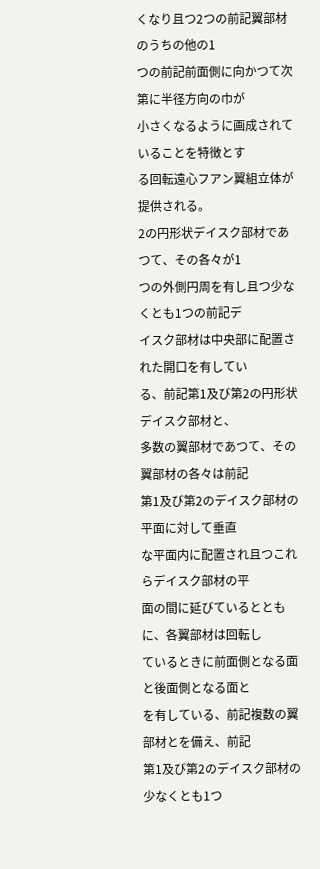くなり且つ2つの前記翼部材のうちの他の1
つの前記前面側に向かつて次第に半径方向の巾が
小さくなるように画成されていることを特徴とす
る回転遠心フアン翼組立体が提供される。
2の円形状デイスク部材であつて、その各々が1
つの外側円周を有し且つ少なくとも1つの前記デ
イスク部材は中央部に配置された開口を有してい
る、前記第1及び第2の円形状デイスク部材と、
多数の翼部材であつて、その翼部材の各々は前記
第1及び第2のデイスク部材の平面に対して垂直
な平面内に配置され且つこれらデイスク部材の平
面の間に延びているとともに、各翼部材は回転し
ているときに前面側となる面と後面側となる面と
を有している、前記複数の翼部材とを備え、前記
第1及び第2のデイスク部材の少なくとも1つ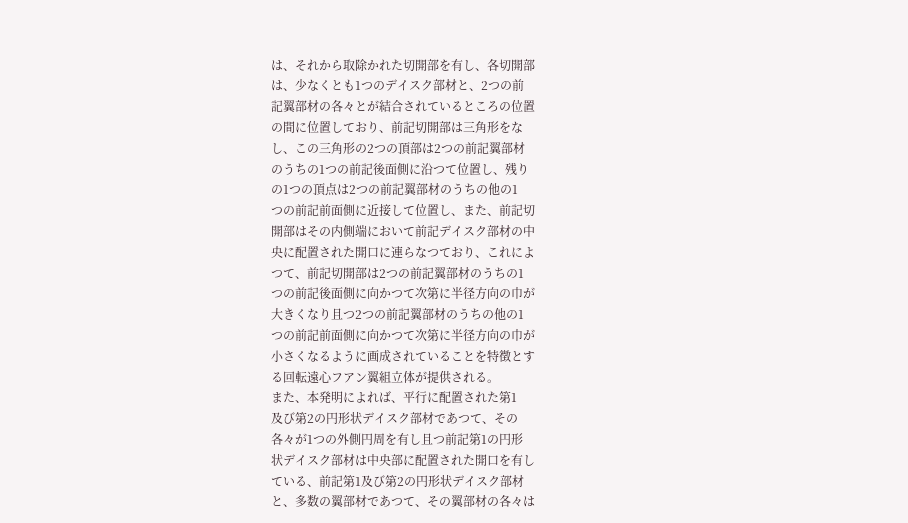は、それから取除かれた切開部を有し、各切開部
は、少なくとも1つのデイスク部材と、2つの前
記翼部材の各々とが結合されているところの位置
の間に位置しており、前記切開部は三角形をな
し、この三角形の2つの頂部は2つの前記翼部材
のうちの1つの前記後面側に沿つて位置し、残り
の1つの頂点は2つの前記翼部材のうちの他の1
つの前記前面側に近接して位置し、また、前記切
開部はその内側端において前記デイスク部材の中
央に配置された開口に連らなつており、これによ
つて、前記切開部は2つの前記翼部材のうちの1
つの前記後面側に向かつて次第に半径方向の巾が
大きくなり且つ2つの前記翼部材のうちの他の1
つの前記前面側に向かつて次第に半径方向の巾が
小さくなるように画成されていることを特徴とす
る回転遠心フアン翼組立体が提供される。
また、本発明によれば、平行に配置された第1
及び第2の円形状デイスク部材であつて、その
各々が1つの外側円周を有し且つ前記第1の円形
状デイスク部材は中央部に配置された開口を有し
ている、前記第1及び第2の円形状デイスク部材
と、多数の翼部材であつて、その翼部材の各々は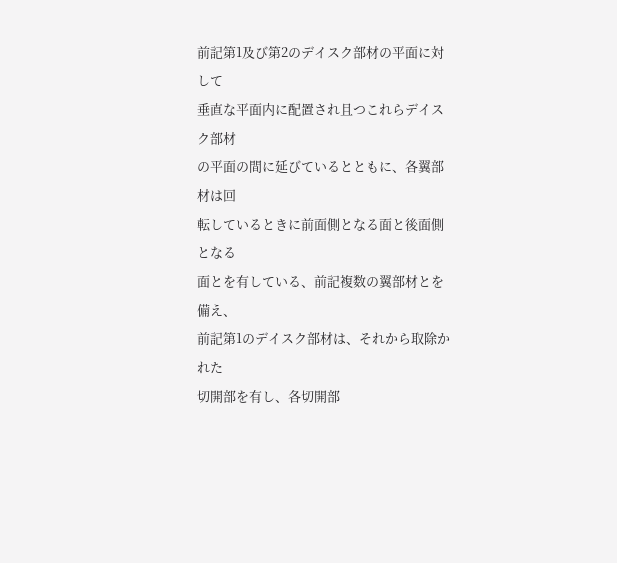前記第1及び第2のデイスク部材の平面に対して
垂直な平面内に配置され且つこれらデイスク部材
の平面の間に延びているとともに、各翼部材は回
転しているときに前面側となる面と後面側となる
面とを有している、前記複数の翼部材とを備え、
前記第1のデイスク部材は、それから取除かれた
切開部を有し、各切開部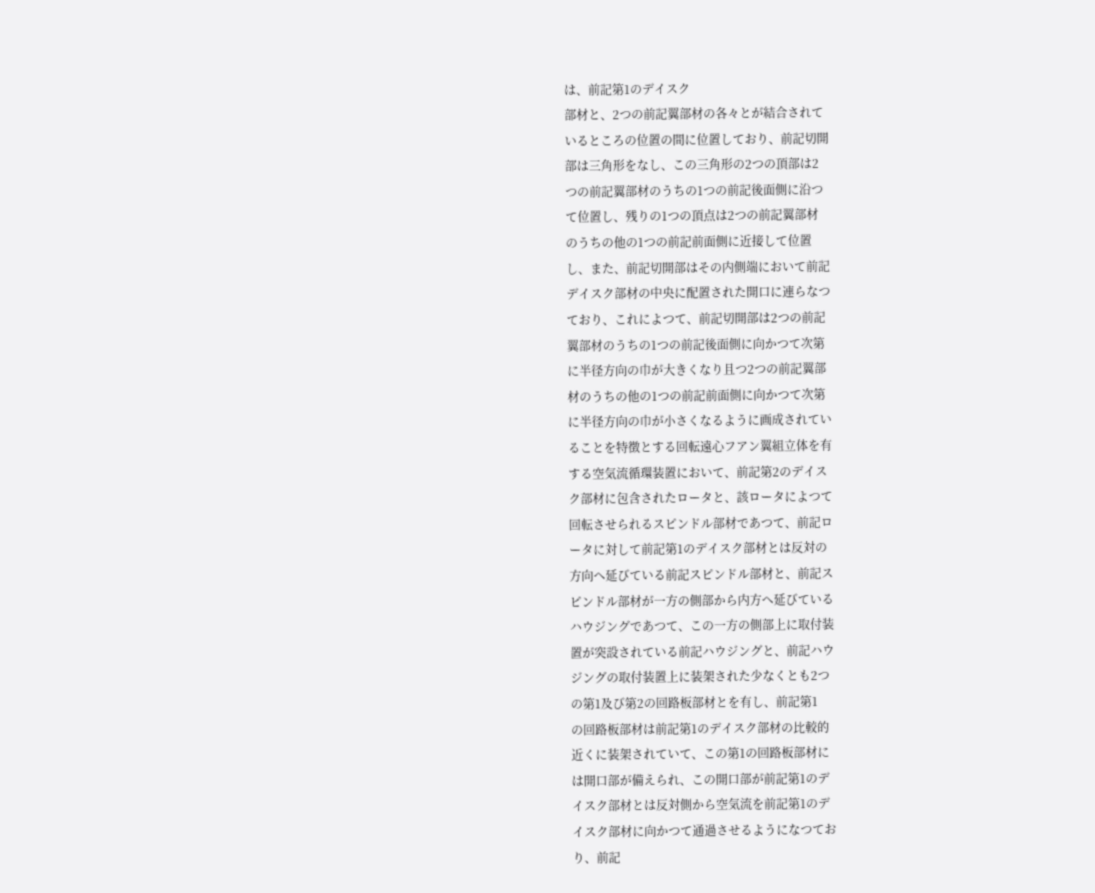は、前記第1のデイスク
部材と、2つの前記翼部材の各々とが結合されて
いるところの位置の間に位置しており、前記切開
部は三角形をなし、この三角形の2つの頂部は2
つの前記翼部材のうちの1つの前記後面側に沿つ
て位置し、残りの1つの頂点は2つの前記翼部材
のうちの他の1つの前記前面側に近接して位置
し、また、前記切開部はその内側端において前記
デイスク部材の中央に配置された開口に連らなつ
ており、これによつて、前記切開部は2つの前記
翼部材のうちの1つの前記後面側に向かつて次第
に半径方向の巾が大きくなり且つ2つの前記翼部
材のうちの他の1つの前記前面側に向かつて次第
に半径方向の巾が小さくなるように画成されてい
ることを特徴とする回転遠心フアン翼組立体を有
する空気流循環装置において、前記第2のデイス
ク部材に包含されたロータと、該ロータによつて
回転させられるスピンドル部材であつて、前記ロ
ータに対して前記第1のデイスク部材とは反対の
方向へ延びている前記スピンドル部材と、前記ス
ピンドル部材が一方の側部から内方へ延びている
ハウジングであつて、この一方の側部上に取付装
置が突設されている前記ハウジングと、前記ハウ
ジングの取付装置上に装架された少なくとも2つ
の第1及び第2の回路板部材とを有し、前記第1
の回路板部材は前記第1のデイスク部材の比較的
近くに装架されていて、この第1の回路板部材に
は開口部が備えられ、この開口部が前記第1のデ
イスク部材とは反対側から空気流を前記第1のデ
イスク部材に向かつて通過させるようになつてお
り、前記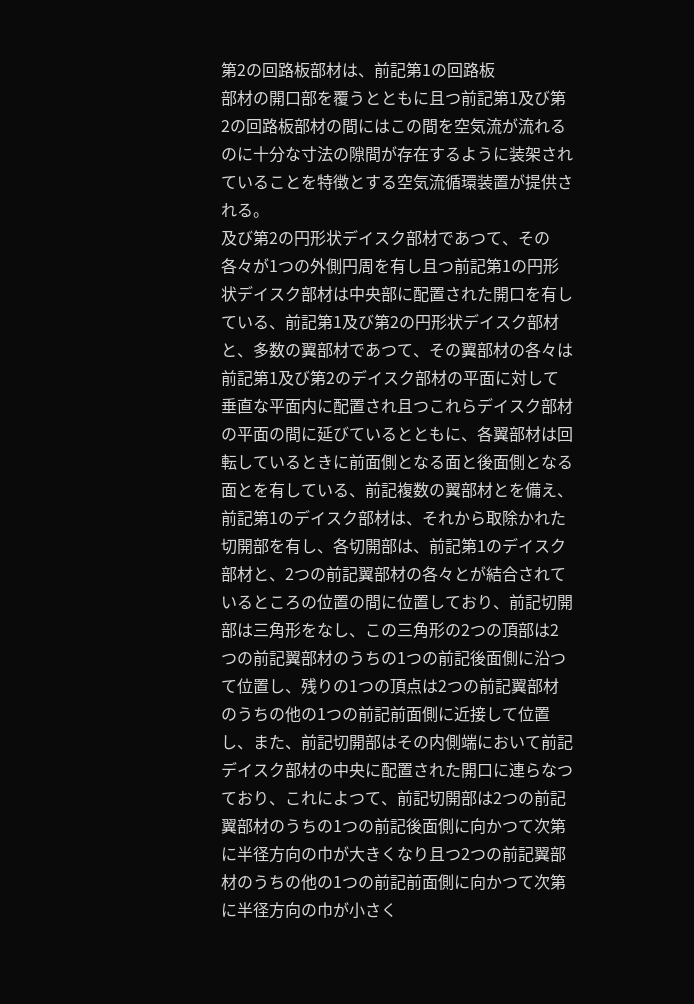第2の回路板部材は、前記第1の回路板
部材の開口部を覆うとともに且つ前記第1及び第
2の回路板部材の間にはこの間を空気流が流れる
のに十分な寸法の隙間が存在するように装架され
ていることを特徴とする空気流循環装置が提供さ
れる。
及び第2の円形状デイスク部材であつて、その
各々が1つの外側円周を有し且つ前記第1の円形
状デイスク部材は中央部に配置された開口を有し
ている、前記第1及び第2の円形状デイスク部材
と、多数の翼部材であつて、その翼部材の各々は
前記第1及び第2のデイスク部材の平面に対して
垂直な平面内に配置され且つこれらデイスク部材
の平面の間に延びているとともに、各翼部材は回
転しているときに前面側となる面と後面側となる
面とを有している、前記複数の翼部材とを備え、
前記第1のデイスク部材は、それから取除かれた
切開部を有し、各切開部は、前記第1のデイスク
部材と、2つの前記翼部材の各々とが結合されて
いるところの位置の間に位置しており、前記切開
部は三角形をなし、この三角形の2つの頂部は2
つの前記翼部材のうちの1つの前記後面側に沿つ
て位置し、残りの1つの頂点は2つの前記翼部材
のうちの他の1つの前記前面側に近接して位置
し、また、前記切開部はその内側端において前記
デイスク部材の中央に配置された開口に連らなつ
ており、これによつて、前記切開部は2つの前記
翼部材のうちの1つの前記後面側に向かつて次第
に半径方向の巾が大きくなり且つ2つの前記翼部
材のうちの他の1つの前記前面側に向かつて次第
に半径方向の巾が小さく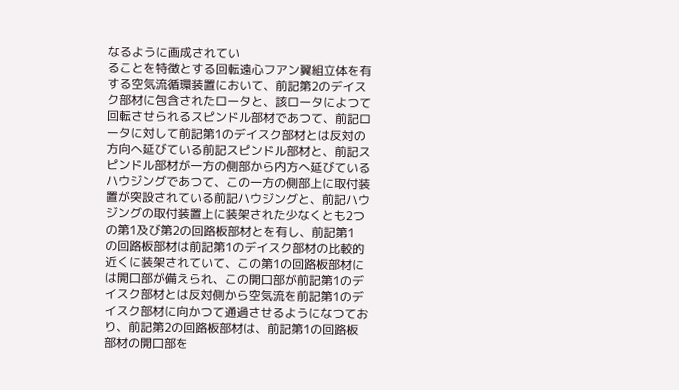なるように画成されてい
ることを特徴とする回転遠心フアン翼組立体を有
する空気流循環装置において、前記第2のデイス
ク部材に包含されたロータと、該ロータによつて
回転させられるスピンドル部材であつて、前記ロ
ータに対して前記第1のデイスク部材とは反対の
方向へ延びている前記スピンドル部材と、前記ス
ピンドル部材が一方の側部から内方へ延びている
ハウジングであつて、この一方の側部上に取付装
置が突設されている前記ハウジングと、前記ハウ
ジングの取付装置上に装架された少なくとも2つ
の第1及び第2の回路板部材とを有し、前記第1
の回路板部材は前記第1のデイスク部材の比較的
近くに装架されていて、この第1の回路板部材に
は開口部が備えられ、この開口部が前記第1のデ
イスク部材とは反対側から空気流を前記第1のデ
イスク部材に向かつて通過させるようになつてお
り、前記第2の回路板部材は、前記第1の回路板
部材の開口部を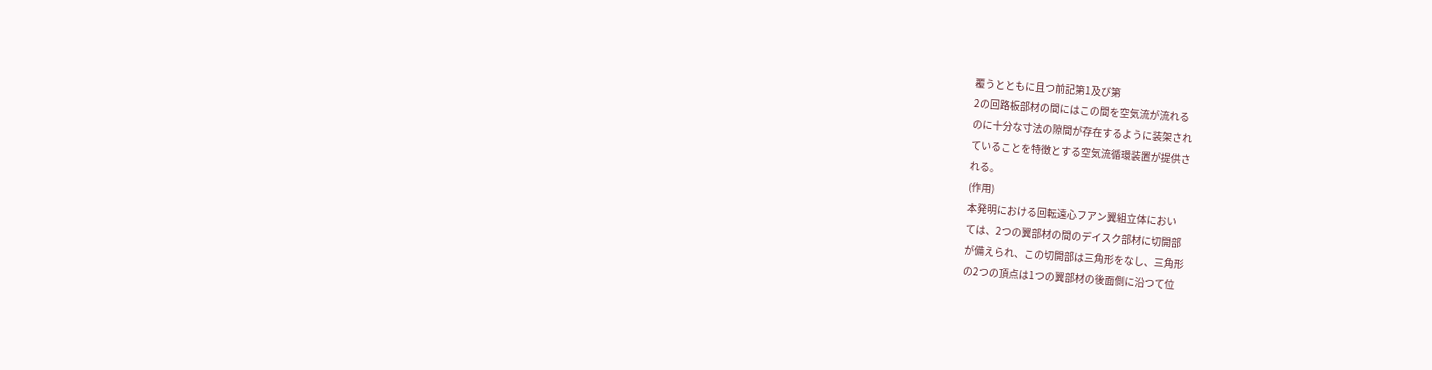覆うとともに且つ前記第1及び第
2の回路板部材の間にはこの間を空気流が流れる
のに十分な寸法の隙間が存在するように装架され
ていることを特徴とする空気流循環装置が提供さ
れる。
(作用)
本発明における回転遠心フアン翼組立体におい
ては、2つの翼部材の間のデイスク部材に切開部
が備えられ、この切開部は三角形をなし、三角形
の2つの頂点は1つの翼部材の後面側に沿つて位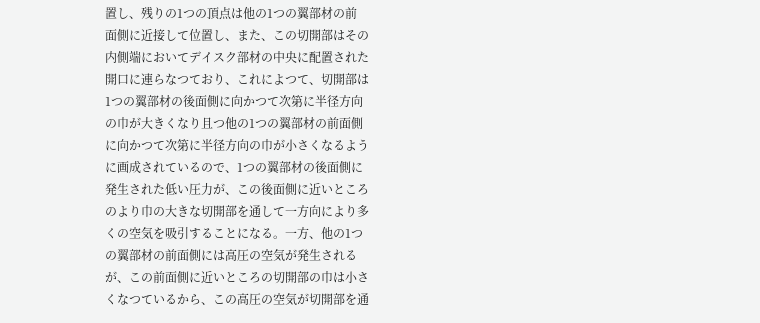置し、残りの1つの頂点は他の1つの翼部材の前
面側に近接して位置し、また、この切開部はその
内側端においてデイスク部材の中央に配置された
開口に連らなつており、これによつて、切開部は
1つの翼部材の後面側に向かつて次第に半径方向
の巾が大きくなり且つ他の1つの翼部材の前面側
に向かつて次第に半径方向の巾が小さくなるよう
に画成されているので、1つの翼部材の後面側に
発生された低い圧力が、この後面側に近いところ
のより巾の大きな切開部を通して一方向により多
くの空気を吸引することになる。一方、他の1つ
の翼部材の前面側には高圧の空気が発生される
が、この前面側に近いところの切開部の巾は小さ
くなつているから、この高圧の空気が切開部を通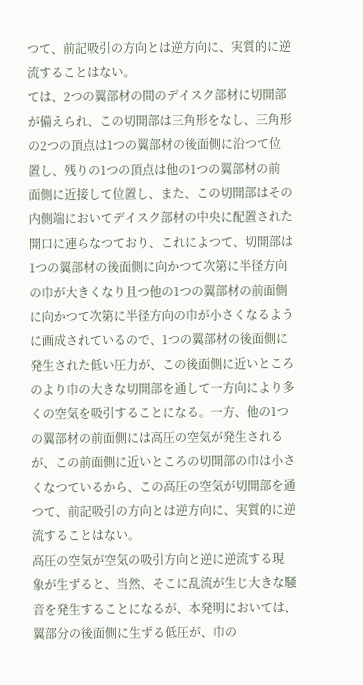つて、前記吸引の方向とは逆方向に、実質的に逆
流することはない。
ては、2つの翼部材の間のデイスク部材に切開部
が備えられ、この切開部は三角形をなし、三角形
の2つの頂点は1つの翼部材の後面側に沿つて位
置し、残りの1つの頂点は他の1つの翼部材の前
面側に近接して位置し、また、この切開部はその
内側端においてデイスク部材の中央に配置された
開口に連らなつており、これによつて、切開部は
1つの翼部材の後面側に向かつて次第に半径方向
の巾が大きくなり且つ他の1つの翼部材の前面側
に向かつて次第に半径方向の巾が小さくなるよう
に画成されているので、1つの翼部材の後面側に
発生された低い圧力が、この後面側に近いところ
のより巾の大きな切開部を通して一方向により多
くの空気を吸引することになる。一方、他の1つ
の翼部材の前面側には高圧の空気が発生される
が、この前面側に近いところの切開部の巾は小さ
くなつているから、この高圧の空気が切開部を通
つて、前記吸引の方向とは逆方向に、実質的に逆
流することはない。
高圧の空気が空気の吸引方向と逆に逆流する現
象が生ずると、当然、そこに乱流が生じ大きな騒
音を発生することになるが、本発明においては、
翼部分の後面側に生ずる低圧が、巾の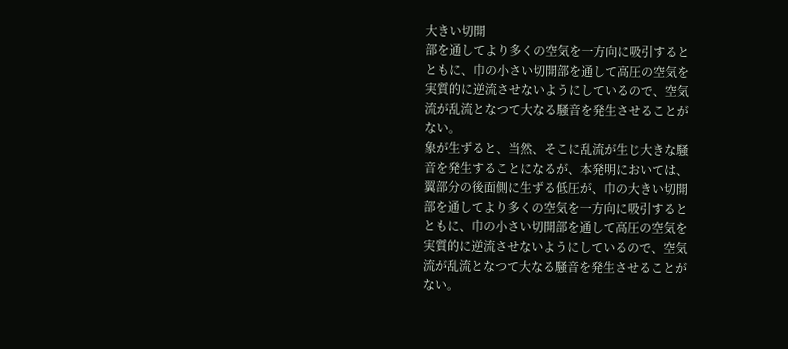大きい切開
部を通してより多くの空気を一方向に吸引すると
ともに、巾の小さい切開部を通して高圧の空気を
実質的に逆流させないようにしているので、空気
流が乱流となつて大なる騒音を発生させることが
ない。
象が生ずると、当然、そこに乱流が生じ大きな騒
音を発生することになるが、本発明においては、
翼部分の後面側に生ずる低圧が、巾の大きい切開
部を通してより多くの空気を一方向に吸引すると
ともに、巾の小さい切開部を通して高圧の空気を
実質的に逆流させないようにしているので、空気
流が乱流となつて大なる騒音を発生させることが
ない。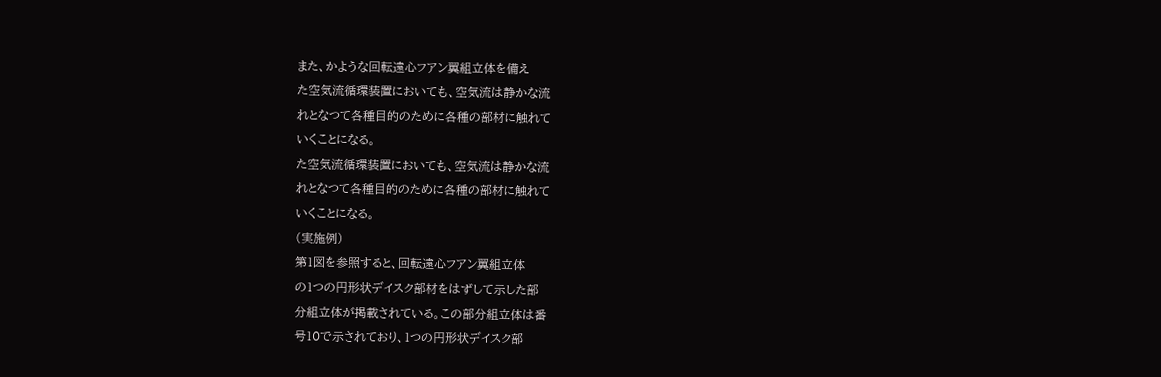また、かような回転遠心フアン翼組立体を備え
た空気流循環装置においても、空気流は静かな流
れとなつて各種目的のために各種の部材に触れて
いくことになる。
た空気流循環装置においても、空気流は静かな流
れとなつて各種目的のために各種の部材に触れて
いくことになる。
(実施例)
第1図を参照すると、回転遠心フアン翼組立体
の1つの円形状デイスク部材をはずして示した部
分組立体が掲載されている。この部分組立体は番
号10で示されており、1つの円形状デイスク部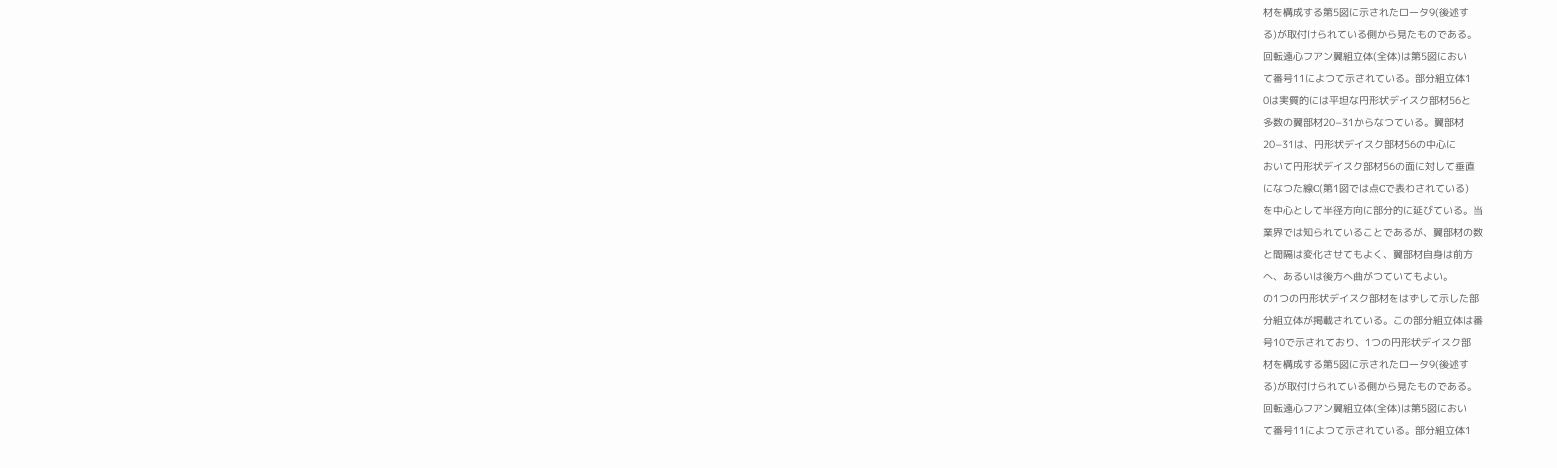材を構成する第5図に示されたロータ9(後述す
る)が取付けられている側から見たものである。
回転遠心フアン翼組立体(全体)は第5図におい
て番号11によつて示されている。部分組立体1
0は実質的には平坦な円形状デイスク部材56と
多数の翼部材20−31からなつている。翼部材
20−31は、円形状デイスク部材56の中心に
おいて円形状デイスク部材56の面に対して垂直
になつた線C(第1図では点Cで表わされている)
を中心として半径方向に部分的に延びている。当
業界では知られていることであるが、翼部材の数
と間隔は変化させてもよく、翼部材自身は前方
へ、あるいは後方へ曲がつていてもよい。
の1つの円形状デイスク部材をはずして示した部
分組立体が掲載されている。この部分組立体は番
号10で示されており、1つの円形状デイスク部
材を構成する第5図に示されたロータ9(後述す
る)が取付けられている側から見たものである。
回転遠心フアン翼組立体(全体)は第5図におい
て番号11によつて示されている。部分組立体1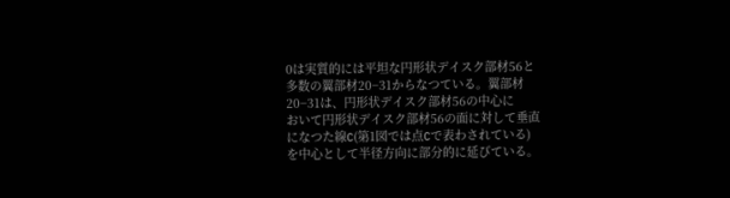0は実質的には平坦な円形状デイスク部材56と
多数の翼部材20−31からなつている。翼部材
20−31は、円形状デイスク部材56の中心に
おいて円形状デイスク部材56の面に対して垂直
になつた線C(第1図では点Cで表わされている)
を中心として半径方向に部分的に延びている。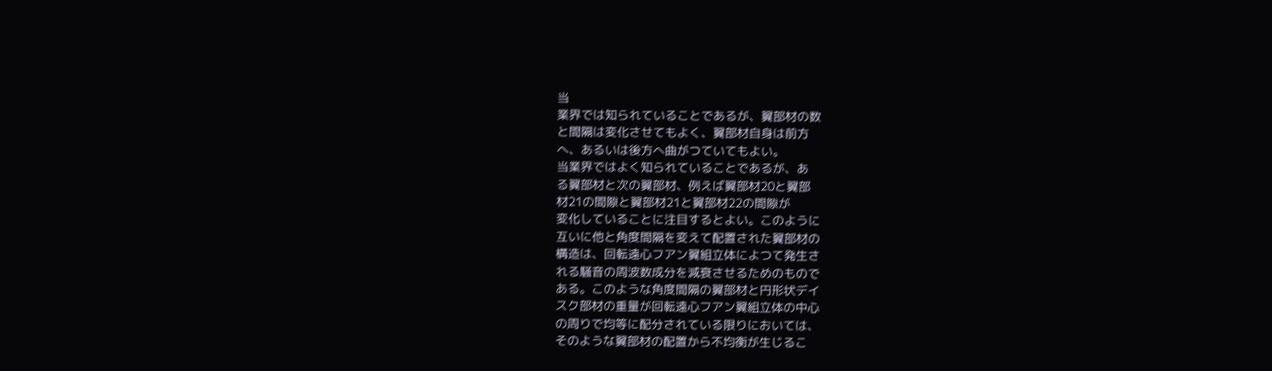当
業界では知られていることであるが、翼部材の数
と間隔は変化させてもよく、翼部材自身は前方
へ、あるいは後方へ曲がつていてもよい。
当業界ではよく知られていることであるが、あ
る翼部材と次の翼部材、例えば翼部材20と翼部
材21の間隙と翼部材21と翼部材22の間隙が
変化していることに注目するとよい。このように
互いに他と角度間隔を変えて配置された翼部材の
構造は、回転遠心フアン翼組立体によつて発生さ
れる騒音の周波数成分を減衰させるためのもので
ある。このような角度間隔の翼部材と円形状デイ
スク部材の重量が回転遠心フアン翼組立体の中心
の周りで均等に配分されている限りにおいては、
そのような翼部材の配置から不均衡が生じるこ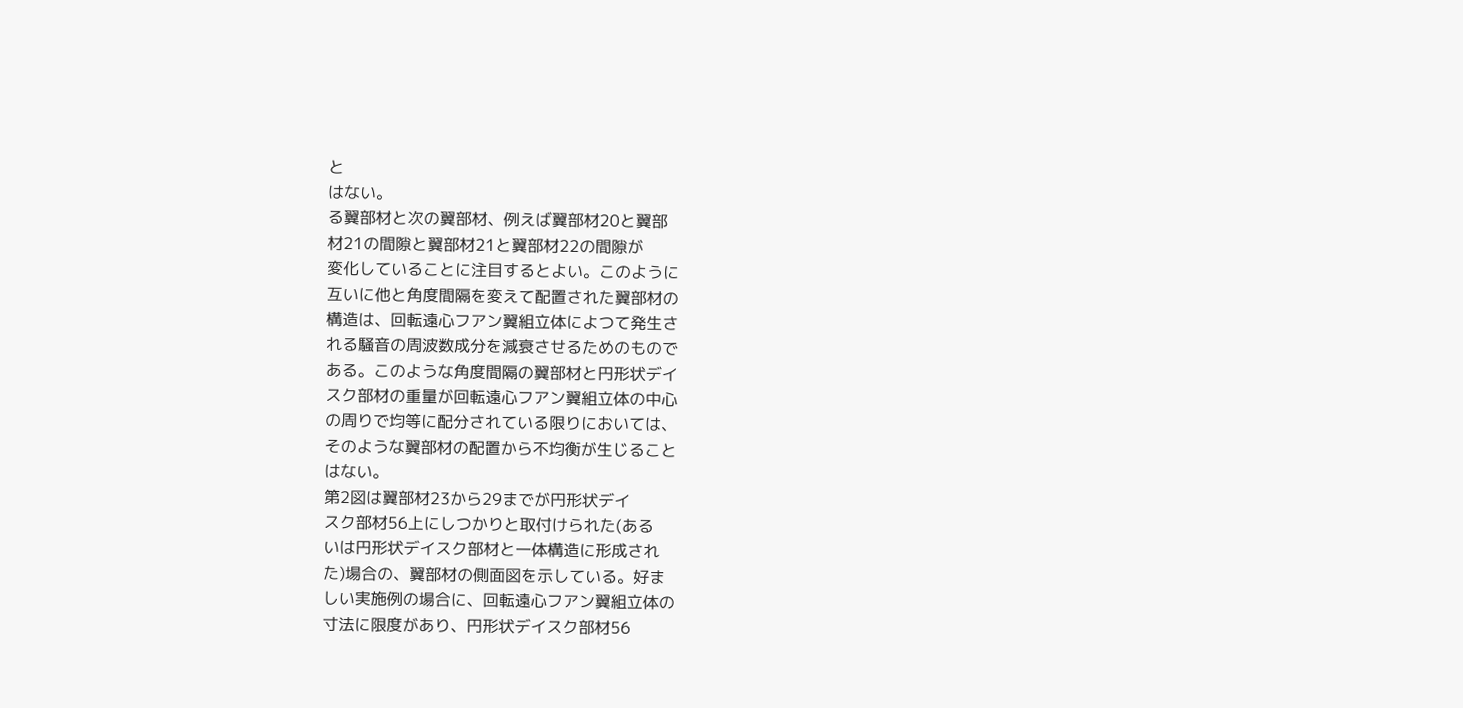と
はない。
る翼部材と次の翼部材、例えば翼部材20と翼部
材21の間隙と翼部材21と翼部材22の間隙が
変化していることに注目するとよい。このように
互いに他と角度間隔を変えて配置された翼部材の
構造は、回転遠心フアン翼組立体によつて発生さ
れる騒音の周波数成分を減衰させるためのもので
ある。このような角度間隔の翼部材と円形状デイ
スク部材の重量が回転遠心フアン翼組立体の中心
の周りで均等に配分されている限りにおいては、
そのような翼部材の配置から不均衡が生じること
はない。
第2図は翼部材23から29までが円形状デイ
スク部材56上にしつかりと取付けられた(ある
いは円形状デイスク部材と一体構造に形成され
た)場合の、翼部材の側面図を示している。好ま
しい実施例の場合に、回転遠心フアン翼組立体の
寸法に限度があり、円形状デイスク部材56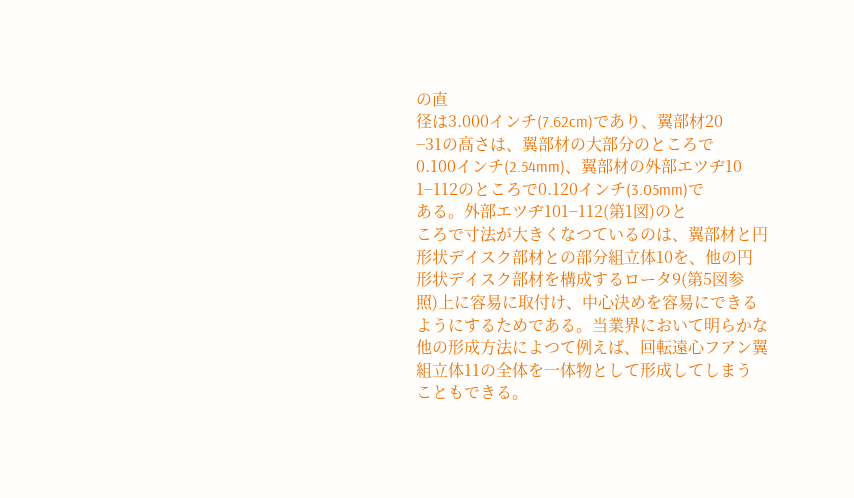の直
径は3.000インチ(7.62cm)であり、翼部材20
−31の高さは、翼部材の大部分のところで
0.100インチ(2.54mm)、翼部材の外部エツヂ10
1−112のところで0.120インチ(3.05mm)で
ある。外部エツヂ101−112(第1図)のと
ころで寸法が大きくなつているのは、翼部材と円
形状デイスク部材との部分組立体10を、他の円
形状デイスク部材を構成するロータ9(第5図参
照)上に容易に取付け、中心決めを容易にできる
ようにするためである。当業界において明らかな
他の形成方法によつて例えば、回転遠心フアン翼
組立体11の全体を一体物として形成してしまう
こともできる。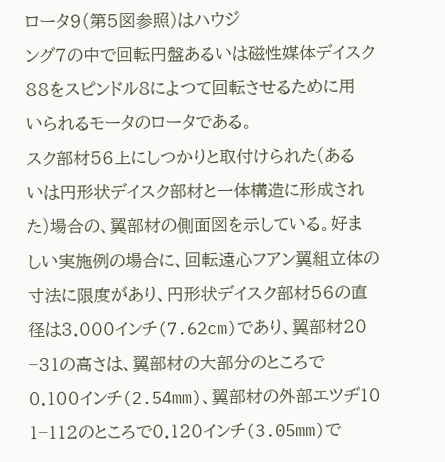ロータ9(第5図参照)はハウジ
ング7の中で回転円盤あるいは磁性媒体デイスク
88をスピンドル8によつて回転させるために用
いられるモータのロータである。
スク部材56上にしつかりと取付けられた(ある
いは円形状デイスク部材と一体構造に形成され
た)場合の、翼部材の側面図を示している。好ま
しい実施例の場合に、回転遠心フアン翼組立体の
寸法に限度があり、円形状デイスク部材56の直
径は3.000インチ(7.62cm)であり、翼部材20
−31の高さは、翼部材の大部分のところで
0.100インチ(2.54mm)、翼部材の外部エツヂ10
1−112のところで0.120インチ(3.05mm)で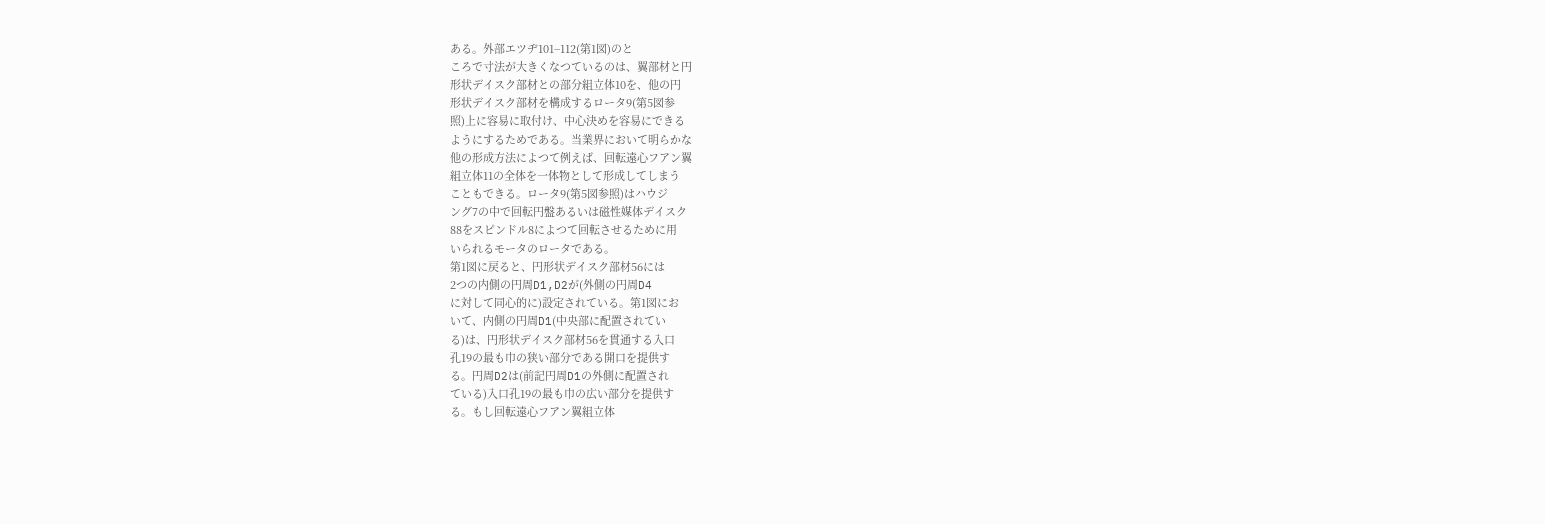ある。外部エツヂ101−112(第1図)のと
ころで寸法が大きくなつているのは、翼部材と円
形状デイスク部材との部分組立体10を、他の円
形状デイスク部材を構成するロータ9(第5図参
照)上に容易に取付け、中心決めを容易にできる
ようにするためである。当業界において明らかな
他の形成方法によつて例えば、回転遠心フアン翼
組立体11の全体を一体物として形成してしまう
こともできる。ロータ9(第5図参照)はハウジ
ング7の中で回転円盤あるいは磁性媒体デイスク
88をスピンドル8によつて回転させるために用
いられるモータのロータである。
第1図に戻ると、円形状デイスク部材56には
2つの内側の円周D1,D2が(外側の円周D4
に対して同心的に)設定されている。第1図にお
いて、内側の円周D1(中央部に配置されてい
る)は、円形状デイスク部材56を貫通する入口
孔19の最も巾の狭い部分である開口を提供す
る。円周D2は(前記円周D1の外側に配置され
ている)入口孔19の最も巾の広い部分を提供す
る。もし回転遠心フアン翼組立体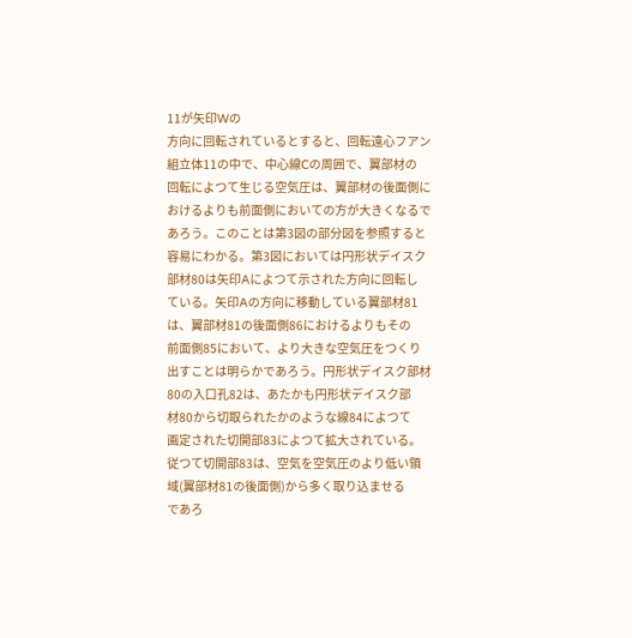11が矢印Wの
方向に回転されているとすると、回転遠心フアン
組立体11の中で、中心線Cの周囲で、翼部材の
回転によつて生じる空気圧は、翼部材の後面側に
おけるよりも前面側においての方が大きくなるで
あろう。このことは第3図の部分図を参照すると
容易にわかる。第3図においては円形状デイスク
部材80は矢印Aによつて示された方向に回転し
ている。矢印Aの方向に移動している翼部材81
は、翼部材81の後面側86におけるよりもその
前面側85において、より大きな空気圧をつくり
出すことは明らかであろう。円形状デイスク部材
80の入口孔82は、あたかも円形状デイスク部
材80から切取られたかのような線84によつて
画定された切開部83によつて拡大されている。
従つて切開部83は、空気を空気圧のより低い領
域(翼部材81の後面側)から多く取り込ませる
であろ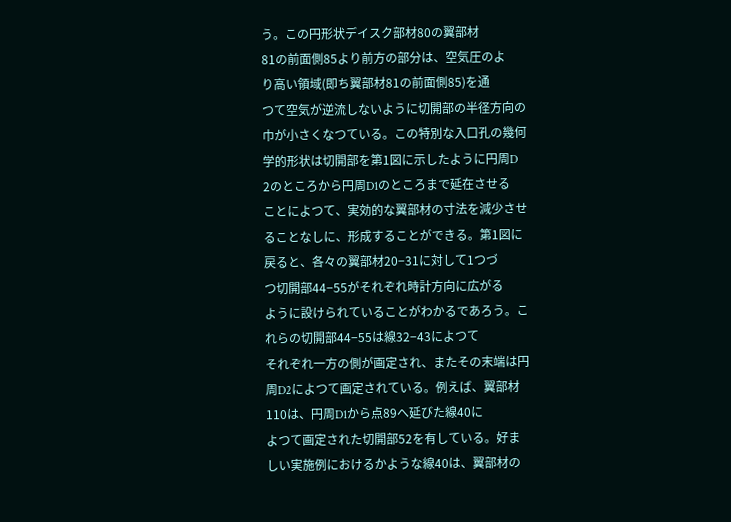う。この円形状デイスク部材80の翼部材
81の前面側85より前方の部分は、空気圧のよ
り高い領域(即ち翼部材81の前面側85)を通
つて空気が逆流しないように切開部の半径方向の
巾が小さくなつている。この特別な入口孔の幾何
学的形状は切開部を第1図に示したように円周D
2のところから円周D1のところまで延在させる
ことによつて、実効的な翼部材の寸法を減少させ
ることなしに、形成することができる。第1図に
戻ると、各々の翼部材20−31に対して1つづ
つ切開部44−55がそれぞれ時計方向に広がる
ように設けられていることがわかるであろう。こ
れらの切開部44−55は線32−43によつて
それぞれ一方の側が画定され、またその末端は円
周D2によつて画定されている。例えば、翼部材
110は、円周D1から点89へ延びた線40に
よつて画定された切開部52を有している。好ま
しい実施例におけるかような線40は、翼部材の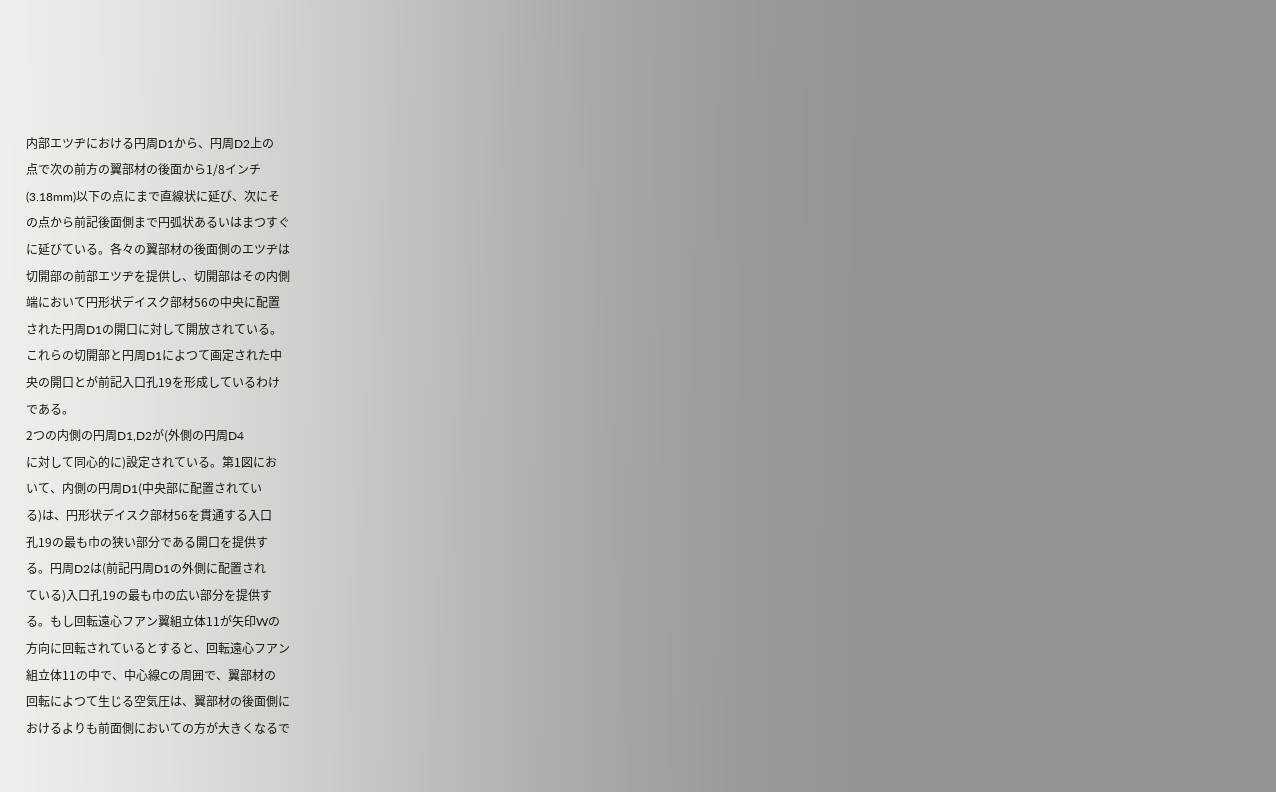内部エツヂにおける円周D1から、円周D2上の
点で次の前方の翼部材の後面から1/8インチ
(3.18mm)以下の点にまで直線状に延び、次にそ
の点から前記後面側まで円弧状あるいはまつすぐ
に延びている。各々の翼部材の後面側のエツヂは
切開部の前部エツヂを提供し、切開部はその内側
端において円形状デイスク部材56の中央に配置
された円周D1の開口に対して開放されている。
これらの切開部と円周D1によつて画定された中
央の開口とが前記入口孔19を形成しているわけ
である。
2つの内側の円周D1,D2が(外側の円周D4
に対して同心的に)設定されている。第1図にお
いて、内側の円周D1(中央部に配置されてい
る)は、円形状デイスク部材56を貫通する入口
孔19の最も巾の狭い部分である開口を提供す
る。円周D2は(前記円周D1の外側に配置され
ている)入口孔19の最も巾の広い部分を提供す
る。もし回転遠心フアン翼組立体11が矢印Wの
方向に回転されているとすると、回転遠心フアン
組立体11の中で、中心線Cの周囲で、翼部材の
回転によつて生じる空気圧は、翼部材の後面側に
おけるよりも前面側においての方が大きくなるで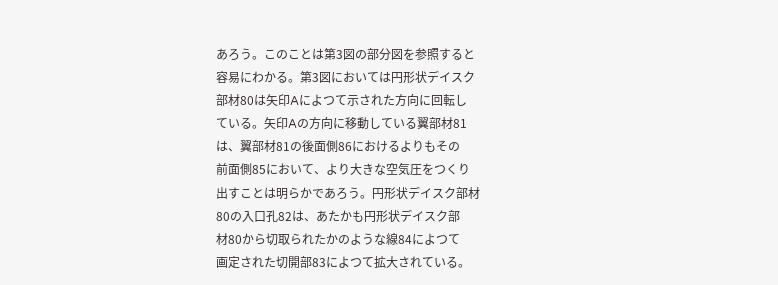あろう。このことは第3図の部分図を参照すると
容易にわかる。第3図においては円形状デイスク
部材80は矢印Aによつて示された方向に回転し
ている。矢印Aの方向に移動している翼部材81
は、翼部材81の後面側86におけるよりもその
前面側85において、より大きな空気圧をつくり
出すことは明らかであろう。円形状デイスク部材
80の入口孔82は、あたかも円形状デイスク部
材80から切取られたかのような線84によつて
画定された切開部83によつて拡大されている。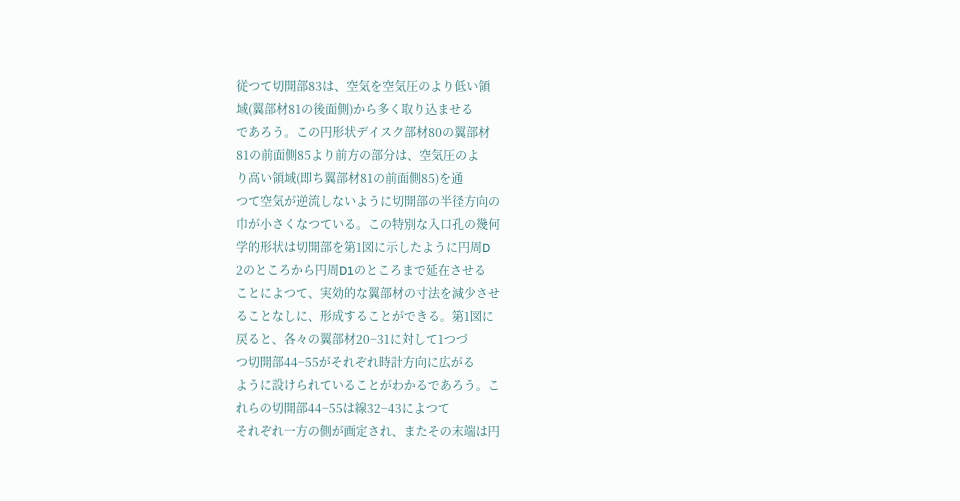従つて切開部83は、空気を空気圧のより低い領
域(翼部材81の後面側)から多く取り込ませる
であろう。この円形状デイスク部材80の翼部材
81の前面側85より前方の部分は、空気圧のよ
り高い領域(即ち翼部材81の前面側85)を通
つて空気が逆流しないように切開部の半径方向の
巾が小さくなつている。この特別な入口孔の幾何
学的形状は切開部を第1図に示したように円周D
2のところから円周D1のところまで延在させる
ことによつて、実効的な翼部材の寸法を減少させ
ることなしに、形成することができる。第1図に
戻ると、各々の翼部材20−31に対して1つづ
つ切開部44−55がそれぞれ時計方向に広がる
ように設けられていることがわかるであろう。こ
れらの切開部44−55は線32−43によつて
それぞれ一方の側が画定され、またその末端は円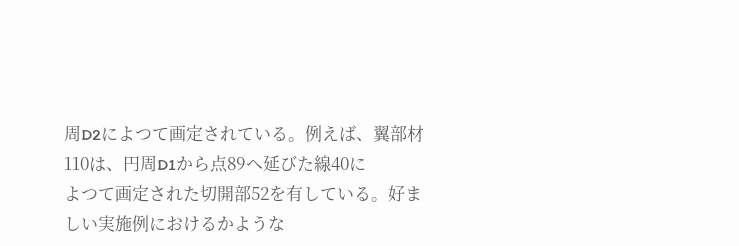周D2によつて画定されている。例えば、翼部材
110は、円周D1から点89へ延びた線40に
よつて画定された切開部52を有している。好ま
しい実施例におけるかような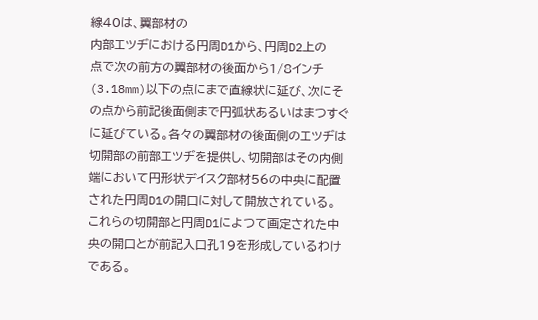線40は、翼部材の
内部エツヂにおける円周D1から、円周D2上の
点で次の前方の翼部材の後面から1/8インチ
(3.18mm)以下の点にまで直線状に延び、次にそ
の点から前記後面側まで円弧状あるいはまつすぐ
に延びている。各々の翼部材の後面側のエツヂは
切開部の前部エツヂを提供し、切開部はその内側
端において円形状デイスク部材56の中央に配置
された円周D1の開口に対して開放されている。
これらの切開部と円周D1によつて画定された中
央の開口とが前記入口孔19を形成しているわけ
である。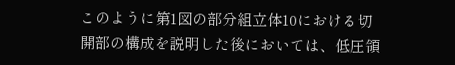このように第1図の部分組立体10における切
開部の構成を説明した後においては、低圧領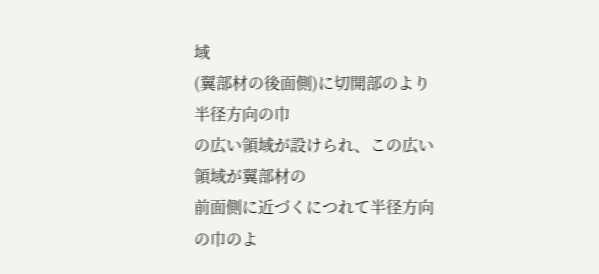域
(翼部材の後面側)に切開部のより半径方向の巾
の広い領域が設けられ、この広い領域が翼部材の
前面側に近づくにつれて半径方向の巾のよ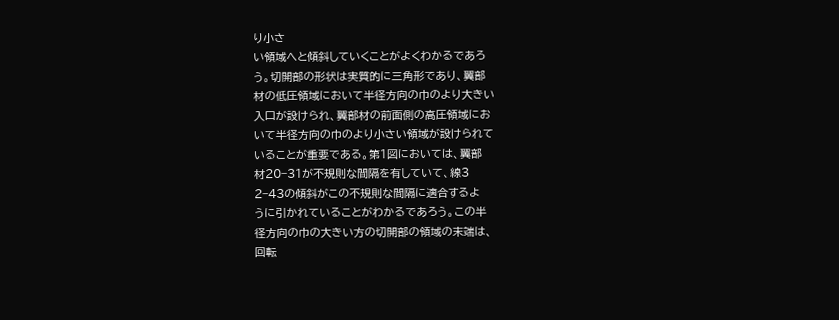り小さ
い領域へと傾斜していくことがよくわかるであろ
う。切開部の形状は実質的に三角形であり、翼部
材の低圧領域において半径方向の巾のより大きい
入口が設けられ、翼部材の前面側の高圧領域にお
いて半径方向の巾のより小さい領域が設けられて
いることが重要である。第1図においては、翼部
材20−31が不規則な間隔を有していて、線3
2−43の傾斜がこの不規則な間隔に適合するよ
うに引かれていることがわかるであろう。この半
径方向の巾の大きい方の切開部の領域の末端は、
回転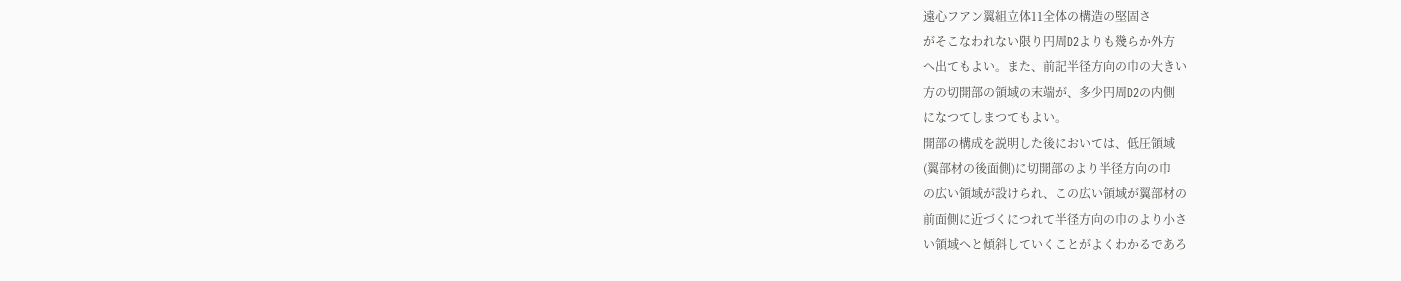遠心フアン翼組立体11全体の構造の堅固さ
がそこなわれない限り円周D2よりも幾らか外方
へ出てもよい。また、前記半径方向の巾の大きい
方の切開部の領域の末端が、多少円周D2の内側
になつてしまつてもよい。
開部の構成を説明した後においては、低圧領域
(翼部材の後面側)に切開部のより半径方向の巾
の広い領域が設けられ、この広い領域が翼部材の
前面側に近づくにつれて半径方向の巾のより小さ
い領域へと傾斜していくことがよくわかるであろ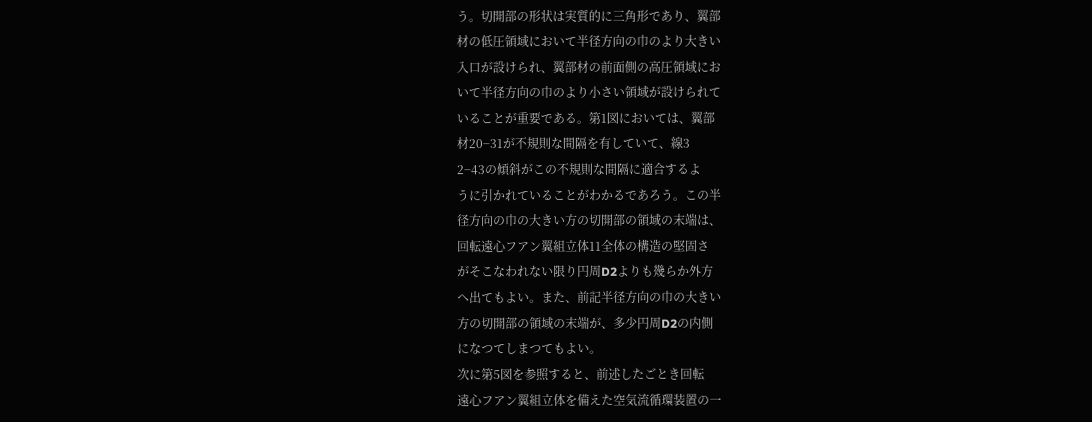う。切開部の形状は実質的に三角形であり、翼部
材の低圧領域において半径方向の巾のより大きい
入口が設けられ、翼部材の前面側の高圧領域にお
いて半径方向の巾のより小さい領域が設けられて
いることが重要である。第1図においては、翼部
材20−31が不規則な間隔を有していて、線3
2−43の傾斜がこの不規則な間隔に適合するよ
うに引かれていることがわかるであろう。この半
径方向の巾の大きい方の切開部の領域の末端は、
回転遠心フアン翼組立体11全体の構造の堅固さ
がそこなわれない限り円周D2よりも幾らか外方
へ出てもよい。また、前記半径方向の巾の大きい
方の切開部の領域の末端が、多少円周D2の内側
になつてしまつてもよい。
次に第5図を参照すると、前述したごとき回転
遠心フアン翼組立体を備えた空気流循環装置の一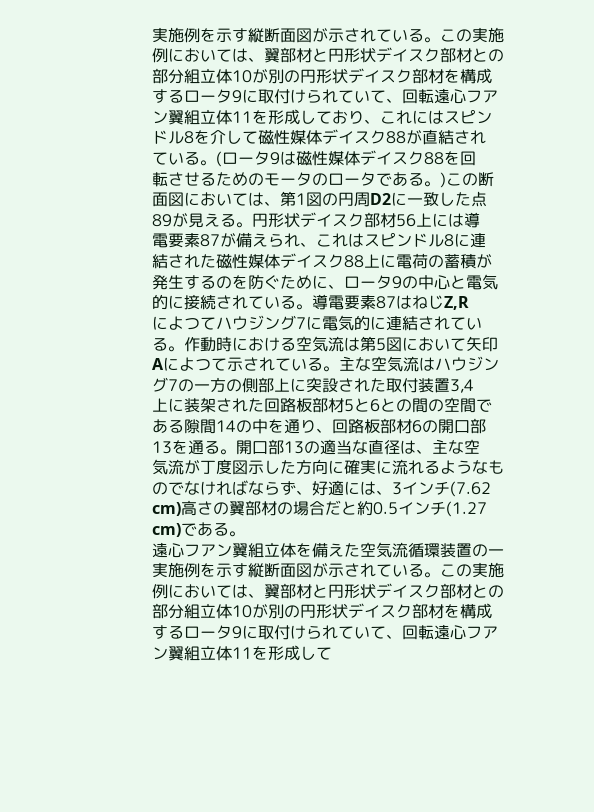実施例を示す縦断面図が示されている。この実施
例においては、翼部材と円形状デイスク部材との
部分組立体10が別の円形状デイスク部材を構成
するロータ9に取付けられていて、回転遠心フア
ン翼組立体11を形成しており、これにはスピン
ドル8を介して磁性媒体デイスク88が直結され
ている。(ロータ9は磁性媒体デイスク88を回
転させるためのモータのロータである。)この断
面図においては、第1図の円周D2に一致した点
89が見える。円形状デイスク部材56上には導
電要素87が備えられ、これはスピンドル8に連
結された磁性媒体デイスク88上に電荷の蓄積が
発生するのを防ぐために、ロータ9の中心と電気
的に接続されている。導電要素87はねじZ,R
によつてハウジング7に電気的に連結されてい
る。作動時における空気流は第5図において矢印
Aによつて示されている。主な空気流はハウジン
グ7の一方の側部上に突設された取付装置3,4
上に装架された回路板部材5と6との間の空間で
ある隙間14の中を通り、回路板部材6の開口部
13を通る。開口部13の適当な直径は、主な空
気流が丁度図示した方向に確実に流れるようなも
のでなければならず、好適には、3インチ(7.62
cm)高さの翼部材の場合だと約0.5インチ(1.27
cm)である。
遠心フアン翼組立体を備えた空気流循環装置の一
実施例を示す縦断面図が示されている。この実施
例においては、翼部材と円形状デイスク部材との
部分組立体10が別の円形状デイスク部材を構成
するロータ9に取付けられていて、回転遠心フア
ン翼組立体11を形成して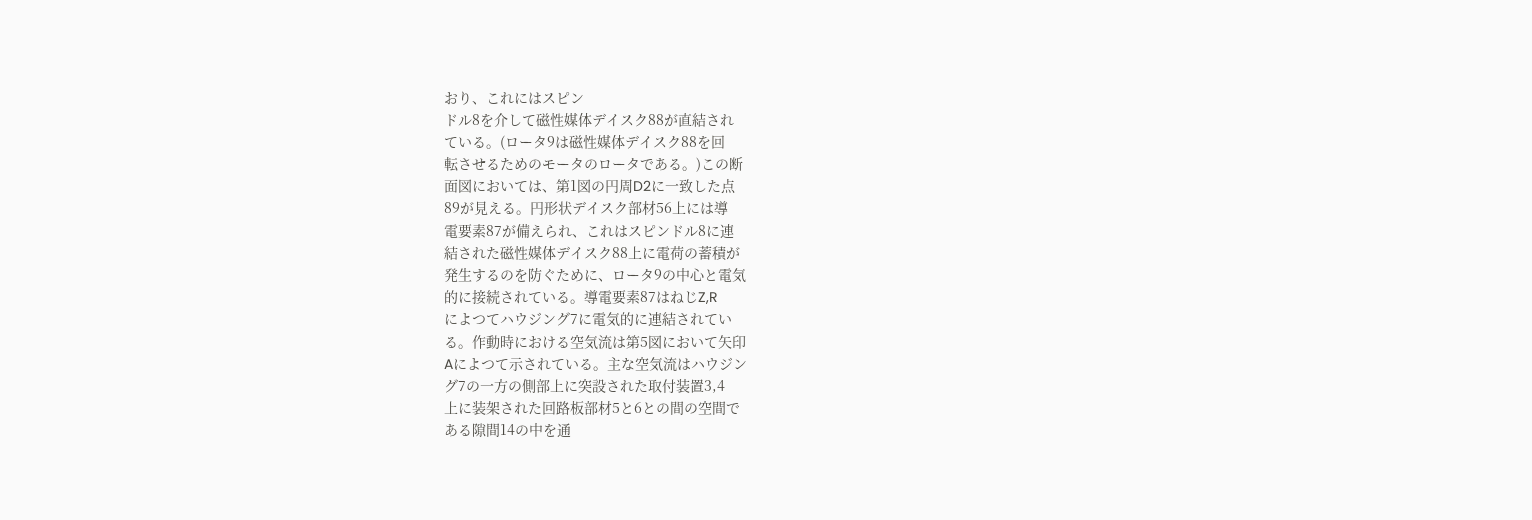おり、これにはスピン
ドル8を介して磁性媒体デイスク88が直結され
ている。(ロータ9は磁性媒体デイスク88を回
転させるためのモータのロータである。)この断
面図においては、第1図の円周D2に一致した点
89が見える。円形状デイスク部材56上には導
電要素87が備えられ、これはスピンドル8に連
結された磁性媒体デイスク88上に電荷の蓄積が
発生するのを防ぐために、ロータ9の中心と電気
的に接続されている。導電要素87はねじZ,R
によつてハウジング7に電気的に連結されてい
る。作動時における空気流は第5図において矢印
Aによつて示されている。主な空気流はハウジン
グ7の一方の側部上に突設された取付装置3,4
上に装架された回路板部材5と6との間の空間で
ある隙間14の中を通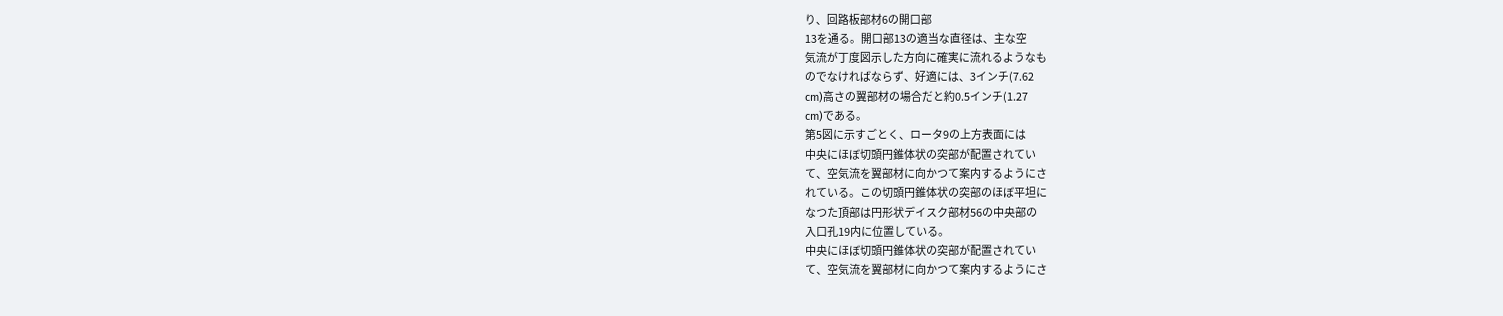り、回路板部材6の開口部
13を通る。開口部13の適当な直径は、主な空
気流が丁度図示した方向に確実に流れるようなも
のでなければならず、好適には、3インチ(7.62
cm)高さの翼部材の場合だと約0.5インチ(1.27
cm)である。
第5図に示すごとく、ロータ9の上方表面には
中央にほぼ切頭円錐体状の突部が配置されてい
て、空気流を翼部材に向かつて案内するようにさ
れている。この切頭円錐体状の突部のほぼ平坦に
なつた頂部は円形状デイスク部材56の中央部の
入口孔19内に位置している。
中央にほぼ切頭円錐体状の突部が配置されてい
て、空気流を翼部材に向かつて案内するようにさ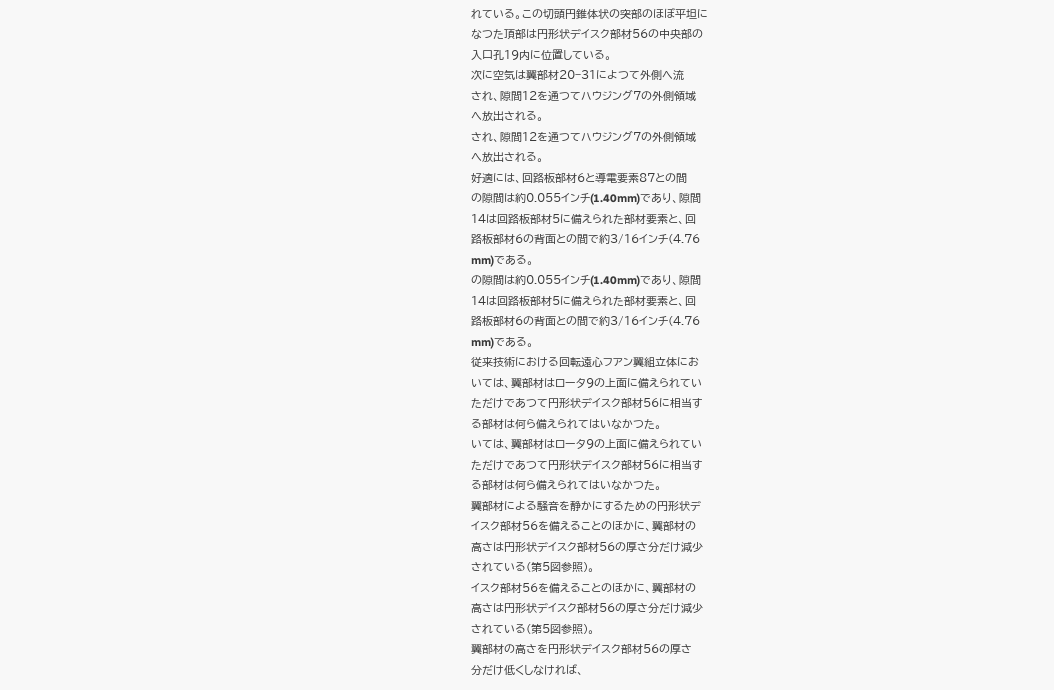れている。この切頭円錐体状の突部のほぼ平坦に
なつた頂部は円形状デイスク部材56の中央部の
入口孔19内に位置している。
次に空気は翼部材20−31によつて外側へ流
され、隙間12を通つてハウジング7の外側領域
へ放出される。
され、隙間12を通つてハウジング7の外側領域
へ放出される。
好適には、回路板部材6と導電要素87との間
の隙間は約0.055インチ(1.40mm)であり、隙間
14は回路板部材5に備えられた部材要素と、回
路板部材6の背面との間で約3/16インチ(4.76
mm)である。
の隙間は約0.055インチ(1.40mm)であり、隙間
14は回路板部材5に備えられた部材要素と、回
路板部材6の背面との間で約3/16インチ(4.76
mm)である。
従来技術における回転遠心フアン翼組立体にお
いては、翼部材はロータ9の上面に備えられてい
ただけであつて円形状デイスク部材56に相当す
る部材は何ら備えられてはいなかつた。
いては、翼部材はロータ9の上面に備えられてい
ただけであつて円形状デイスク部材56に相当す
る部材は何ら備えられてはいなかつた。
翼部材による騒音を静かにするための円形状デ
イスク部材56を備えることのほかに、翼部材の
高さは円形状デイスク部材56の厚さ分だけ減少
されている(第5図参照)。
イスク部材56を備えることのほかに、翼部材の
高さは円形状デイスク部材56の厚さ分だけ減少
されている(第5図参照)。
翼部材の高さを円形状デイスク部材56の厚さ
分だけ低くしなければ、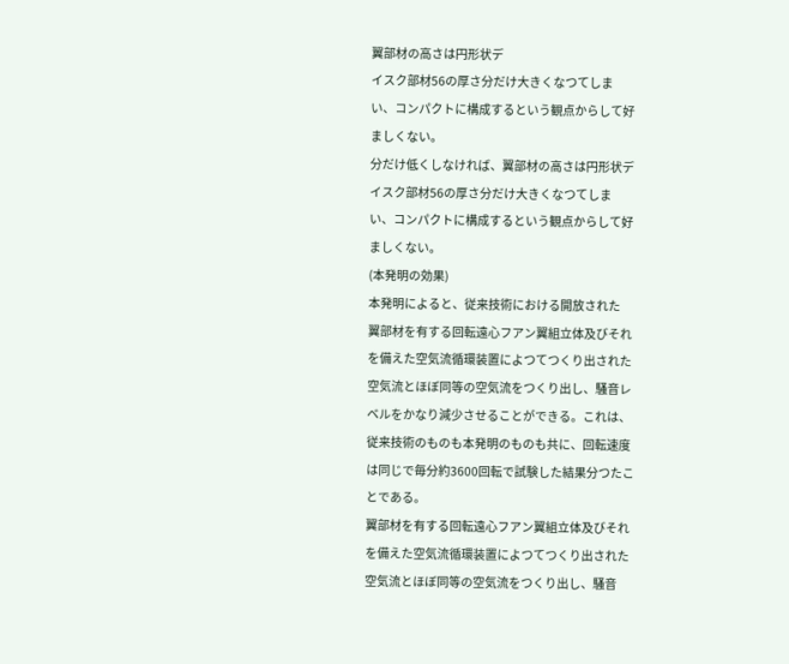翼部材の高さは円形状デ
イスク部材56の厚さ分だけ大きくなつてしま
い、コンパクトに構成するという観点からして好
ましくない。
分だけ低くしなければ、翼部材の高さは円形状デ
イスク部材56の厚さ分だけ大きくなつてしま
い、コンパクトに構成するという観点からして好
ましくない。
(本発明の効果)
本発明によると、従来技術における開放された
翼部材を有する回転遠心フアン翼組立体及びそれ
を備えた空気流循環装置によつてつくり出された
空気流とほぼ同等の空気流をつくり出し、騒音レ
ベルをかなり減少させることができる。これは、
従来技術のものも本発明のものも共に、回転速度
は同じで毎分約3600回転で試験した結果分つたこ
とである。
翼部材を有する回転遠心フアン翼組立体及びそれ
を備えた空気流循環装置によつてつくり出された
空気流とほぼ同等の空気流をつくり出し、騒音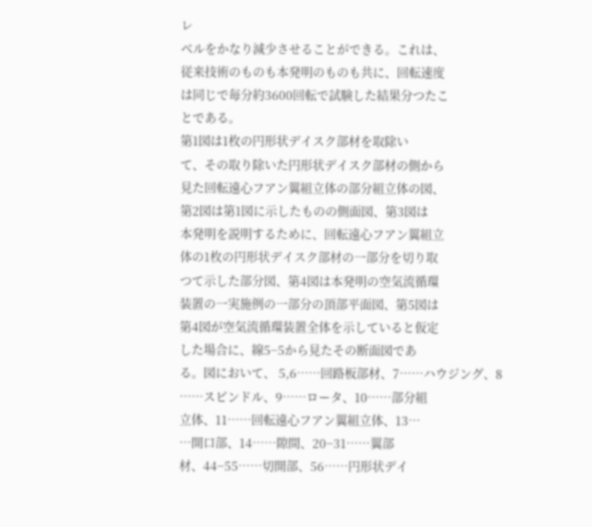レ
ベルをかなり減少させることができる。これは、
従来技術のものも本発明のものも共に、回転速度
は同じで毎分約3600回転で試験した結果分つたこ
とである。
第1図は1枚の円形状デイスク部材を取除い
て、その取り除いた円形状デイスク部材の側から
見た回転遠心フアン翼組立体の部分組立体の図、
第2図は第1図に示したものの側面図、第3図は
本発明を説明するために、回転遠心フアン翼組立
体の1枚の円形状デイスク部材の一部分を切り取
つて示した部分図、第4図は本発明の空気流循環
装置の一実施例の一部分の頂部平面図、第5図は
第4図が空気流循環装置全体を示していると仮定
した場合に、線5−5から見たその断面図であ
る。図において、 5,6……回路板部材、7……ハウジング、8
……スピンドル、9……ロータ、10……部分組
立体、11……回転遠心フアン翼組立体、13…
…開口部、14……隙間、20−31……翼部
材、44−55……切開部、56……円形状デイ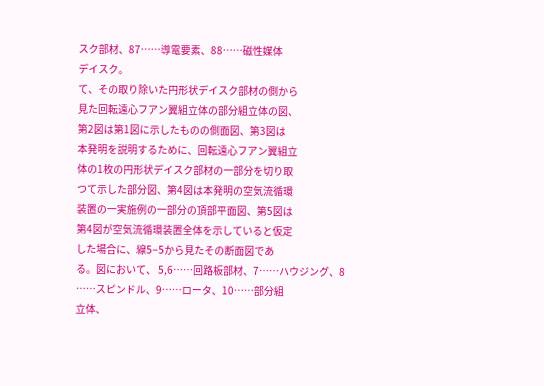スク部材、87……導電要素、88……磁性媒体
デイスク。
て、その取り除いた円形状デイスク部材の側から
見た回転遠心フアン翼組立体の部分組立体の図、
第2図は第1図に示したものの側面図、第3図は
本発明を説明するために、回転遠心フアン翼組立
体の1枚の円形状デイスク部材の一部分を切り取
つて示した部分図、第4図は本発明の空気流循環
装置の一実施例の一部分の頂部平面図、第5図は
第4図が空気流循環装置全体を示していると仮定
した場合に、線5−5から見たその断面図であ
る。図において、 5,6……回路板部材、7……ハウジング、8
……スピンドル、9……ロータ、10……部分組
立体、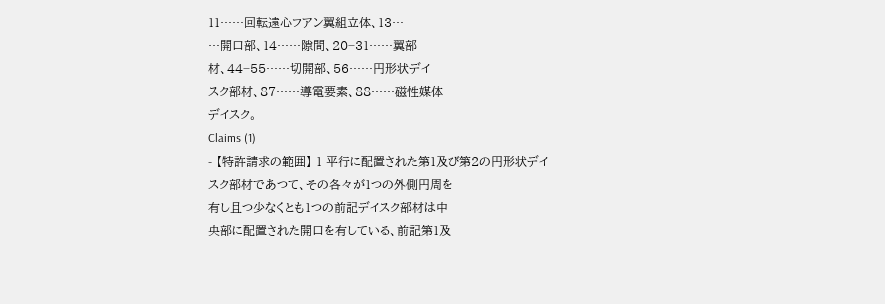11……回転遠心フアン翼組立体、13…
…開口部、14……隙間、20−31……翼部
材、44−55……切開部、56……円形状デイ
スク部材、87……導電要素、88……磁性媒体
デイスク。
Claims (1)
- 【特許請求の範囲】 1 平行に配置された第1及び第2の円形状デイ
スク部材であつて、その各々が1つの外側円周を
有し且つ少なくとも1つの前記デイスク部材は中
央部に配置された開口を有している、前記第1及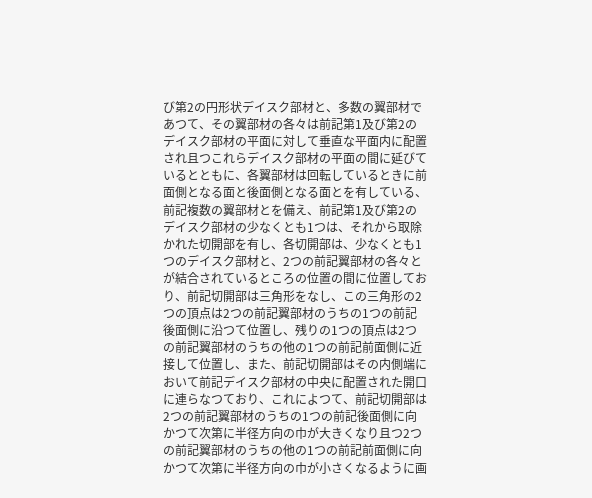び第2の円形状デイスク部材と、多数の翼部材で
あつて、その翼部材の各々は前記第1及び第2の
デイスク部材の平面に対して垂直な平面内に配置
され且つこれらデイスク部材の平面の間に延びて
いるとともに、各翼部材は回転しているときに前
面側となる面と後面側となる面とを有している、
前記複数の翼部材とを備え、前記第1及び第2の
デイスク部材の少なくとも1つは、それから取除
かれた切開部を有し、各切開部は、少なくとも1
つのデイスク部材と、2つの前記翼部材の各々と
が結合されているところの位置の間に位置してお
り、前記切開部は三角形をなし、この三角形の2
つの頂点は2つの前記翼部材のうちの1つの前記
後面側に沿つて位置し、残りの1つの頂点は2つ
の前記翼部材のうちの他の1つの前記前面側に近
接して位置し、また、前記切開部はその内側端に
おいて前記デイスク部材の中央に配置された開口
に連らなつており、これによつて、前記切開部は
2つの前記翼部材のうちの1つの前記後面側に向
かつて次第に半径方向の巾が大きくなり且つ2つ
の前記翼部材のうちの他の1つの前記前面側に向
かつて次第に半径方向の巾が小さくなるように画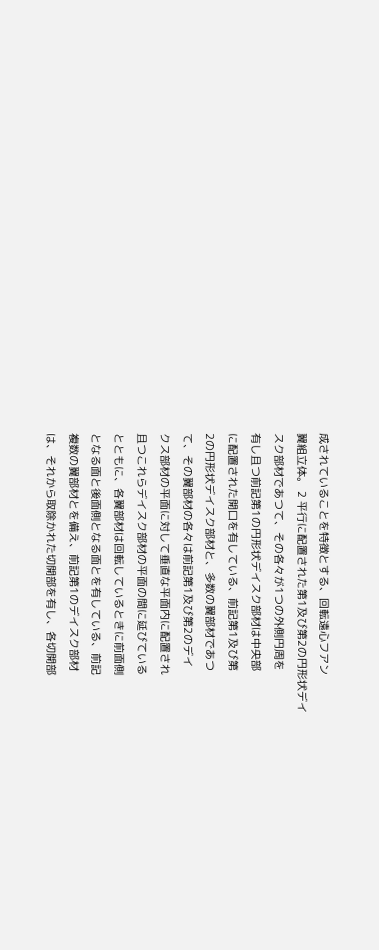成されていることを特徴とする、回転遠心フアン
翼組立体。 2 平行に配置された第1及び第2の円形状デイ
スク部材であつて、その各々が1つの外側円周を
有し且つ前記第1の円形状デイスク部材は中央部
に配置された開口を有している、前記第1及び第
2の円形状デイスク部材と、多数の翼部材であつ
て、その翼部材の各々は前記第1及び第2のデイ
クス部材の平面に対して垂直な平面内に配置され
且つこれらデイスク部材の平面の間に延びている
とともに、各翼部材は回転しているときに前面側
となる面と後面側となる面とを有している、前記
複数の翼部材とを備え、前記第1のデイスク部材
は、それから取除かれた切開部を有し、各切開部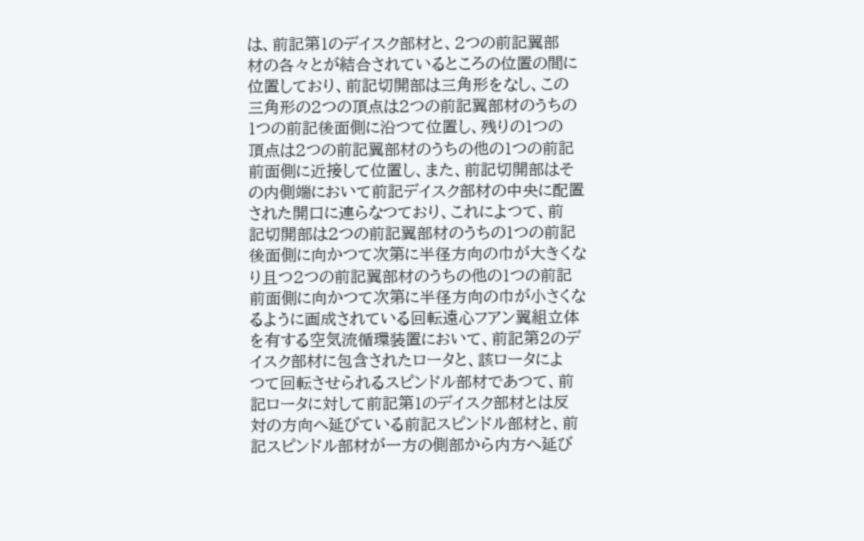は、前記第1のデイスク部材と、2つの前記翼部
材の各々とが結合されているところの位置の間に
位置しており、前記切開部は三角形をなし、この
三角形の2つの頂点は2つの前記翼部材のうちの
1つの前記後面側に沿つて位置し、残りの1つの
頂点は2つの前記翼部材のうちの他の1つの前記
前面側に近接して位置し、また、前記切開部はそ
の内側端において前記デイスク部材の中央に配置
された開口に連らなつており、これによつて、前
記切開部は2つの前記翼部材のうちの1つの前記
後面側に向かつて次第に半径方向の巾が大きくな
り且つ2つの前記翼部材のうちの他の1つの前記
前面側に向かつて次第に半径方向の巾が小さくな
るように画成されている回転遠心フアン翼組立体
を有する空気流循環装置において、前記第2のデ
イスク部材に包含されたロータと、該ロータによ
つて回転させられるスピンドル部材であつて、前
記ロータに対して前記第1のデイスク部材とは反
対の方向へ延びている前記スピンドル部材と、前
記スピンドル部材が一方の側部から内方へ延び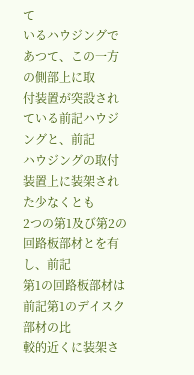て
いるハウジングであつて、この一方の側部上に取
付装置が突設されている前記ハウジングと、前記
ハウジングの取付装置上に装架された少なくとも
2つの第1及び第2の回路板部材とを有し、前記
第1の回路板部材は前記第1のデイスク部材の比
較的近くに装架さ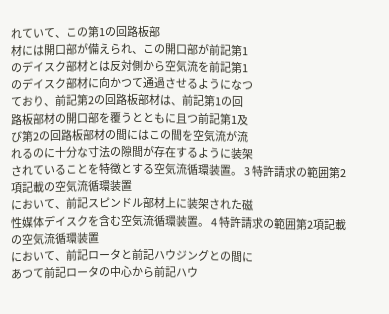れていて、この第1の回路板部
材には開口部が備えられ、この開口部が前記第1
のデイスク部材とは反対側から空気流を前記第1
のデイスク部材に向かつて通過させるようになつ
ており、前記第2の回路板部材は、前記第1の回
路板部材の開口部を覆うとともに且つ前記第1及
び第2の回路板部材の間にはこの間を空気流が流
れるのに十分な寸法の隙間が存在するように装架
されていることを特徴とする空気流循環装置。 3 特許請求の範囲第2項記載の空気流循環装置
において、前記スピンドル部材上に装架された磁
性媒体デイスクを含む空気流循環装置。 4 特許請求の範囲第2項記載の空気流循環装置
において、前記ロータと前記ハウジングとの間に
あつて前記ロータの中心から前記ハウ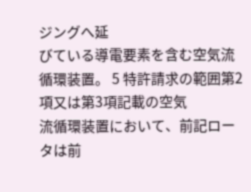ジングへ延
びている導電要素を含む空気流循環装置。 5 特許請求の範囲第2項又は第3項記載の空気
流循環装置において、前記ロータは前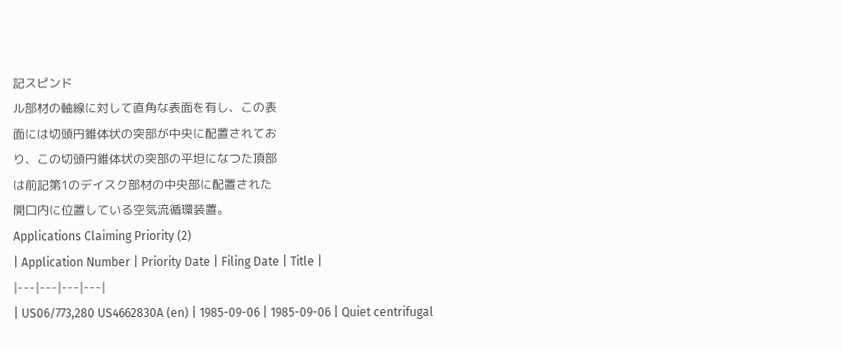記スピンド
ル部材の軸線に対して直角な表面を有し、この表
面には切頭円錐体状の突部が中央に配置されてお
り、この切頭円錐体状の突部の平坦になつた頂部
は前記第1のデイスク部材の中央部に配置された
開口内に位置している空気流循環装置。
Applications Claiming Priority (2)
| Application Number | Priority Date | Filing Date | Title |
|---|---|---|---|
| US06/773,280 US4662830A (en) | 1985-09-06 | 1985-09-06 | Quiet centrifugal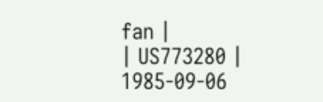fan |
| US773280 | 1985-09-06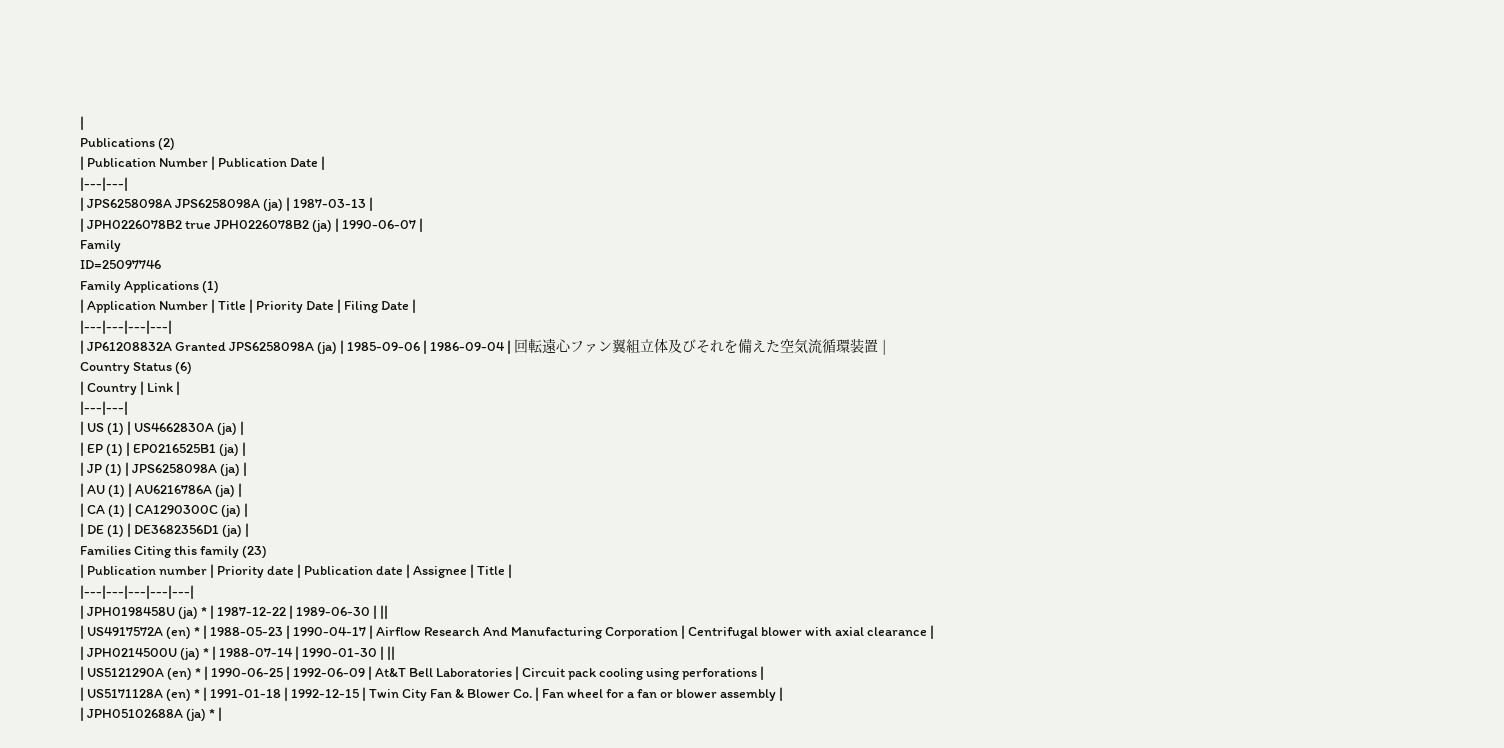|
Publications (2)
| Publication Number | Publication Date |
|---|---|
| JPS6258098A JPS6258098A (ja) | 1987-03-13 |
| JPH0226078B2 true JPH0226078B2 (ja) | 1990-06-07 |
Family
ID=25097746
Family Applications (1)
| Application Number | Title | Priority Date | Filing Date |
|---|---|---|---|
| JP61208832A Granted JPS6258098A (ja) | 1985-09-06 | 1986-09-04 | 回転遠心ファン翼組立体及びそれを備えた空気流循環装置 |
Country Status (6)
| Country | Link |
|---|---|
| US (1) | US4662830A (ja) |
| EP (1) | EP0216525B1 (ja) |
| JP (1) | JPS6258098A (ja) |
| AU (1) | AU6216786A (ja) |
| CA (1) | CA1290300C (ja) |
| DE (1) | DE3682356D1 (ja) |
Families Citing this family (23)
| Publication number | Priority date | Publication date | Assignee | Title |
|---|---|---|---|---|
| JPH0198458U (ja) * | 1987-12-22 | 1989-06-30 | ||
| US4917572A (en) * | 1988-05-23 | 1990-04-17 | Airflow Research And Manufacturing Corporation | Centrifugal blower with axial clearance |
| JPH0214500U (ja) * | 1988-07-14 | 1990-01-30 | ||
| US5121290A (en) * | 1990-06-25 | 1992-06-09 | At&T Bell Laboratories | Circuit pack cooling using perforations |
| US5171128A (en) * | 1991-01-18 | 1992-12-15 | Twin City Fan & Blower Co. | Fan wheel for a fan or blower assembly |
| JPH05102688A (ja) * |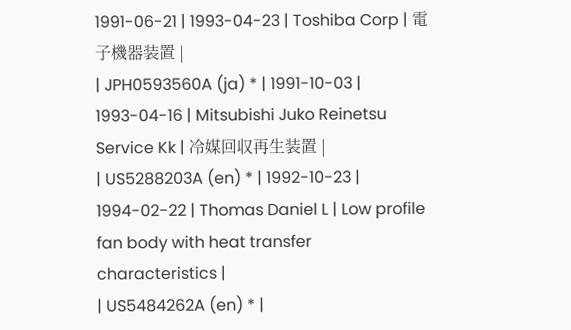1991-06-21 | 1993-04-23 | Toshiba Corp | 電子機器装置 |
| JPH0593560A (ja) * | 1991-10-03 | 1993-04-16 | Mitsubishi Juko Reinetsu Service Kk | 冷媒回収再生装置 |
| US5288203A (en) * | 1992-10-23 | 1994-02-22 | Thomas Daniel L | Low profile fan body with heat transfer characteristics |
| US5484262A (en) * |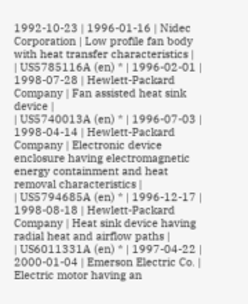1992-10-23 | 1996-01-16 | Nidec Corporation | Low profile fan body with heat transfer characteristics |
| US5785116A (en) * | 1996-02-01 | 1998-07-28 | Hewlett-Packard Company | Fan assisted heat sink device |
| US5740013A (en) * | 1996-07-03 | 1998-04-14 | Hewlett-Packard Company | Electronic device enclosure having electromagnetic energy containment and heat removal characteristics |
| US5794685A (en) * | 1996-12-17 | 1998-08-18 | Hewlett-Packard Company | Heat sink device having radial heat and airflow paths |
| US6011331A (en) * | 1997-04-22 | 2000-01-04 | Emerson Electric Co. | Electric motor having an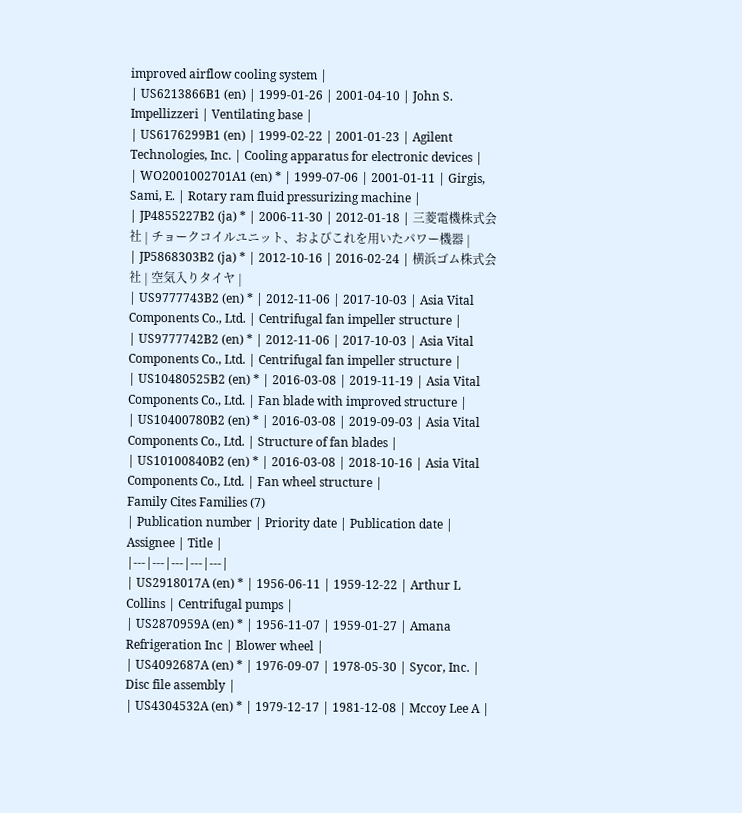improved airflow cooling system |
| US6213866B1 (en) | 1999-01-26 | 2001-04-10 | John S. Impellizzeri | Ventilating base |
| US6176299B1 (en) | 1999-02-22 | 2001-01-23 | Agilent Technologies, Inc. | Cooling apparatus for electronic devices |
| WO2001002701A1 (en) * | 1999-07-06 | 2001-01-11 | Girgis, Sami, E. | Rotary ram fluid pressurizing machine |
| JP4855227B2 (ja) * | 2006-11-30 | 2012-01-18 | 三菱電機株式会社 | チョークコイルユニット、およびこれを用いたパワー機器 |
| JP5868303B2 (ja) * | 2012-10-16 | 2016-02-24 | 横浜ゴム株式会社 | 空気入りタイヤ |
| US9777743B2 (en) * | 2012-11-06 | 2017-10-03 | Asia Vital Components Co., Ltd. | Centrifugal fan impeller structure |
| US9777742B2 (en) * | 2012-11-06 | 2017-10-03 | Asia Vital Components Co., Ltd. | Centrifugal fan impeller structure |
| US10480525B2 (en) * | 2016-03-08 | 2019-11-19 | Asia Vital Components Co., Ltd. | Fan blade with improved structure |
| US10400780B2 (en) * | 2016-03-08 | 2019-09-03 | Asia Vital Components Co., Ltd. | Structure of fan blades |
| US10100840B2 (en) * | 2016-03-08 | 2018-10-16 | Asia Vital Components Co., Ltd. | Fan wheel structure |
Family Cites Families (7)
| Publication number | Priority date | Publication date | Assignee | Title |
|---|---|---|---|---|
| US2918017A (en) * | 1956-06-11 | 1959-12-22 | Arthur L Collins | Centrifugal pumps |
| US2870959A (en) * | 1956-11-07 | 1959-01-27 | Amana Refrigeration Inc | Blower wheel |
| US4092687A (en) * | 1976-09-07 | 1978-05-30 | Sycor, Inc. | Disc file assembly |
| US4304532A (en) * | 1979-12-17 | 1981-12-08 | Mccoy Lee A |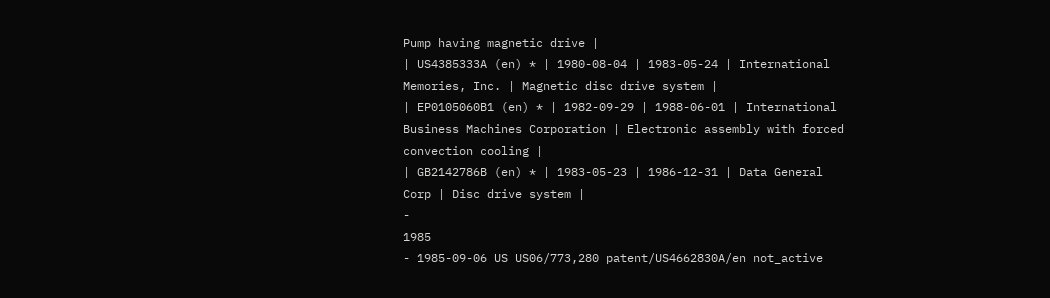Pump having magnetic drive |
| US4385333A (en) * | 1980-08-04 | 1983-05-24 | International Memories, Inc. | Magnetic disc drive system |
| EP0105060B1 (en) * | 1982-09-29 | 1988-06-01 | International Business Machines Corporation | Electronic assembly with forced convection cooling |
| GB2142786B (en) * | 1983-05-23 | 1986-12-31 | Data General Corp | Disc drive system |
-
1985
- 1985-09-06 US US06/773,280 patent/US4662830A/en not_active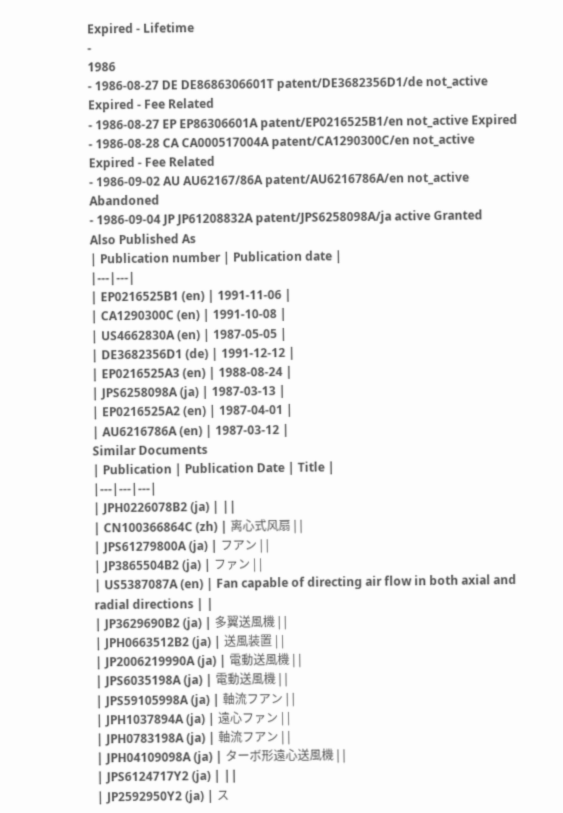Expired - Lifetime
-
1986
- 1986-08-27 DE DE8686306601T patent/DE3682356D1/de not_active Expired - Fee Related
- 1986-08-27 EP EP86306601A patent/EP0216525B1/en not_active Expired
- 1986-08-28 CA CA000517004A patent/CA1290300C/en not_active Expired - Fee Related
- 1986-09-02 AU AU62167/86A patent/AU6216786A/en not_active Abandoned
- 1986-09-04 JP JP61208832A patent/JPS6258098A/ja active Granted
Also Published As
| Publication number | Publication date |
|---|---|
| EP0216525B1 (en) | 1991-11-06 |
| CA1290300C (en) | 1991-10-08 |
| US4662830A (en) | 1987-05-05 |
| DE3682356D1 (de) | 1991-12-12 |
| EP0216525A3 (en) | 1988-08-24 |
| JPS6258098A (ja) | 1987-03-13 |
| EP0216525A2 (en) | 1987-04-01 |
| AU6216786A (en) | 1987-03-12 |
Similar Documents
| Publication | Publication Date | Title |
|---|---|---|
| JPH0226078B2 (ja) | ||
| CN100366864C (zh) | 离心式风扇 | |
| JPS61279800A (ja) | フアン | |
| JP3865504B2 (ja) | ファン | |
| US5387087A (en) | Fan capable of directing air flow in both axial and radial directions | |
| JP3629690B2 (ja) | 多翼送風機 | |
| JPH0663512B2 (ja) | 送風装置 | |
| JP2006219990A (ja) | 電動送風機 | |
| JPS6035198A (ja) | 電動送風機 | |
| JPS59105998A (ja) | 軸流フアン | |
| JPH1037894A (ja) | 遠心ファン | |
| JPH0783198A (ja) | 軸流フアン | |
| JPH04109098A (ja) | ターボ形遠心送風機 | |
| JPS6124717Y2 (ja) | ||
| JP2592950Y2 (ja) | ス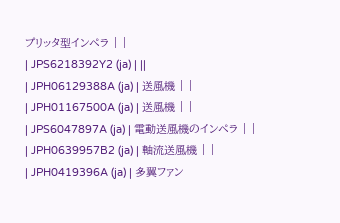プリッタ型インペラ | |
| JPS6218392Y2 (ja) | ||
| JPH06129388A (ja) | 送風機 | |
| JPH01167500A (ja) | 送風機 | |
| JPS6047897A (ja) | 電動送風機のインペラ | |
| JPH0639957B2 (ja) | 軸流送風機 | |
| JPH0419396A (ja) | 多翼ファン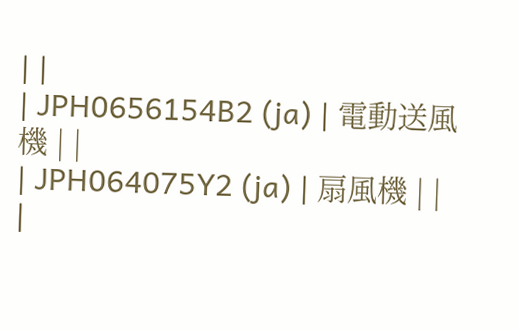| |
| JPH0656154B2 (ja) | 電動送風機 | |
| JPH064075Y2 (ja) | 扇風機 | |
|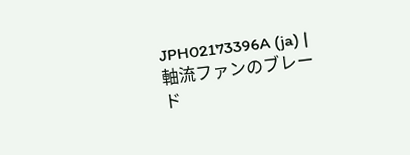JPH02173396A (ja) | 軸流ファンのブレード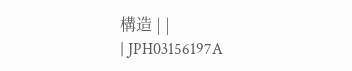構造 | |
| JPH03156197A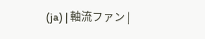(ja) | 軸流ファン |